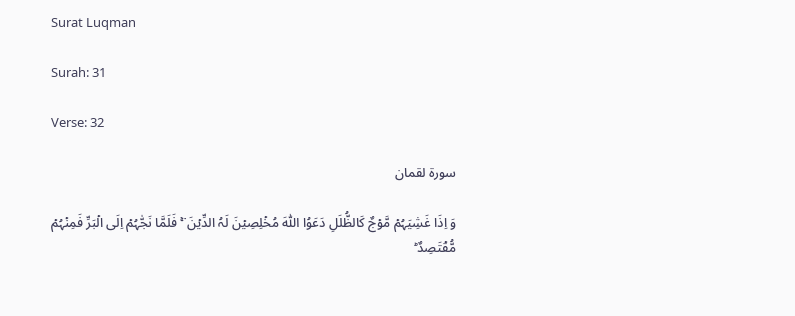Surat Luqman

Surah: 31

Verse: 32

سورة لقمان

وَ اِذَا غَشِیَہُمۡ مَّوۡجٌ کَالظُّلَلِ دَعَوُا اللّٰہَ مُخۡلِصِیۡنَ لَہُ الدِّیۡنَ ۬ ۚ فَلَمَّا نَجّٰہُمۡ اِلَی الۡبَرِّ فَمِنۡہُمۡ مُّقۡتَصِدٌ ؕ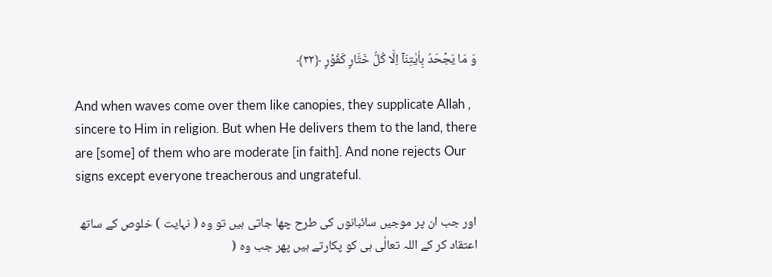وَ مَا یَجۡحَدُ بِاٰیٰتِنَاۤ اِلَّا کُلُّ خَتَّارٍ کَفُوۡرٍ ﴿۳۲﴾

And when waves come over them like canopies, they supplicate Allah , sincere to Him in religion. But when He delivers them to the land, there are [some] of them who are moderate [in faith]. And none rejects Our signs except everyone treacherous and ungrateful.

اور جب ان پر موجیں سائبانوں کی طرح چھا جاتی ہیں تو وہ ( نہایت ) خلوص کے ساتھ اعتقاد کر کے اللہ تعالٰی ہی کو پکارتے ہیں پھر جب وہ (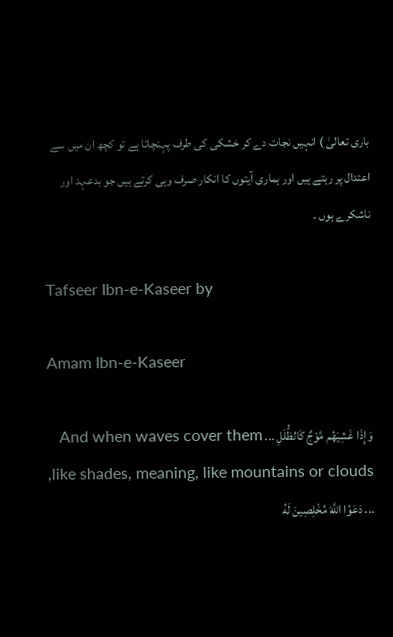باری تعالیٰ ) انہیں نجات دے کر خشکی کی طرف پہنچاتا ہے تو کچھ ان میں سے اعتدال پر رہتے ہیں اور ہماری آیتوں کا انکار صرف وہی کرتے ہیں جو بدعہد اور ناشکرے ہوں ۔

Tafseer Ibn-e-Kaseer by

Amam Ibn-e-Kaseer

وَإِذَا غَشِيَهُم مَّوْجٌ كَالظُّلَلِ ... And when waves cover them like shades, meaning, like mountains or clouds, ... دَعَوُا اللَّهَ مُخْلِصِينَ لَهُ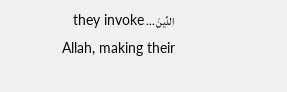الدِّينَ ... they invoke Allah, making their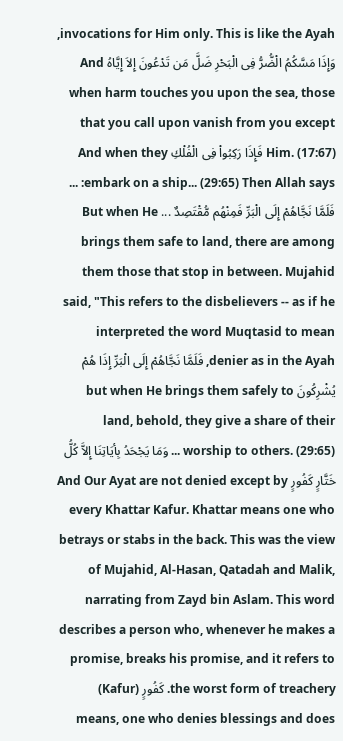invocations for Him only. This is like the Ayah, وَإِذَا مَسَّكُمُ الْضُّرُّ فِى الْبَحْرِ ضَلَّ مَن تَدْعُونَ إِلاَ إِيَّاهُ And when harm touches you upon the sea, those that you call upon vanish from you except Him. (17:67) فَإِذَا رَكِبُواْ فِى الْفُلْكِ And when they embark on a ship... (29:65) Then Allah says: ... فَلَمَّا نَجَّاهُمْ إِلَى الْبَرِّ فَمِنْهُم مُّقْتَصِدٌ ... But when He brings them safe to land, there are among them those that stop in between. Mujahid said, "This refers to the disbelievers -- as if he interpreted the word Muqtasid to mean denier as in the Ayah, فَلَمَّا نَجَّاهُمْ إِلَى الْبَرِّ إِذَا هُمْ يُشْرِكُونَ but when He brings them safely to land, behold, they give a share of their worship to others. (29:65) ... وَمَا يَجْحَدُ بِأيَاتِنَا إِلاَّ كُلُّ خَتَّارٍ كَفُورٍ And Our Ayat are not denied except by every Khattar Kafur. Khattar means one who betrays or stabs in the back. This was the view of Mujahid, Al-Hasan, Qatadah and Malik, narrating from Zayd bin Aslam. This word describes a person who, whenever he makes a promise, breaks his promise, and it refers to the worst form of treachery. كَفُورٍ (Kafur) means, one who denies blessings and does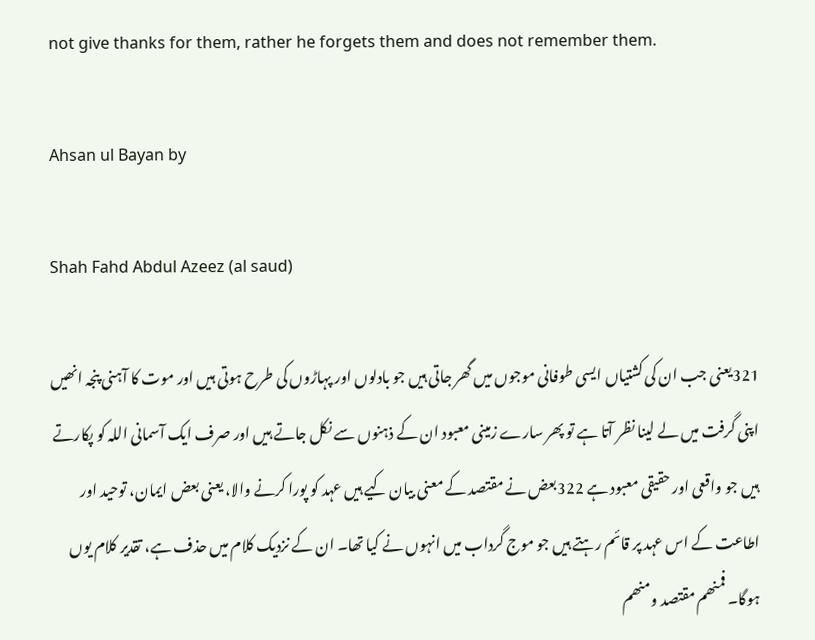not give thanks for them, rather he forgets them and does not remember them.

Ahsan ul Bayan by

Shah Fahd Abdul Azeez (al saud)

321یعنی جب ان کی کشتیاں ایسی طوفانی موجوں میں گھر جاتی ہیں جو بادلوں اور پہاڑوں کی طرح ہوتی ہیں اور موت کا آہنی پنجہ انھیں اپنی گرفت میں لے لینا نظر آتا ہے تو پھر سارے زمینی معبود ان کے ذہنوں سے نکل جاتے ہیں اور صرف ایک آسمانی اللہ کو پکارتے ہیں جو واقعی اور حقیقی معبود ہے 322بعض نے مقتصد کے معنی بیان کیے ہیں عہد کو پورا کرنے والا، یعنی بعض ایمان، توحید اور اطاعت کے اس عہد پر قائم رہتے ہیں جو موج گرداب میں انہوں نے کیا تھا۔ ان کے نزدیک کلام میں حذف ہے، تقدیر کلام یوں ہوگا۔ فمنھم مقتصد ومنھم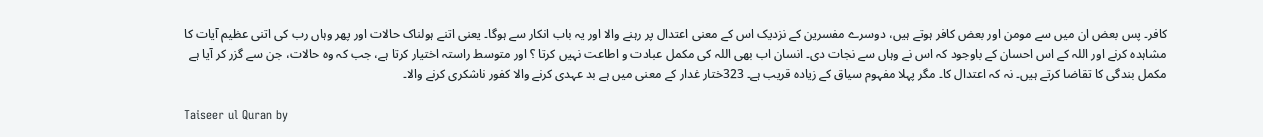کافر۔ پس بعض ان میں سے مومن اور بعض کافر ہوتے ہیں، دوسرے مفسرین کے نزدیک اس کے معنی اعتدال پر رہنے والا اور یہ باب انکار سے ہوگا۔ یعنی اتنے ہولناک حالات اور پھر وہاں رب کی اتنی عظیم آیات کا مشاہدہ کرنے اور اللہ کے اس احسان کے باوجود کہ اس نے وہاں سے نجات دی۔ انسان اب بھی اللہ کی مکمل عبادت و اطاعت نہیں کرتا ؟ اور متوسط راستہ اختیار کرتا ہے، جب کہ وہ حالات، جن سے گزر کر آیا ہے مکمل بندگی کا تقاضا کرتے ہیں۔ نہ کہ اعتدال کا۔ مگر پہلا مفہوم سیاق کے زیادہ قریب ہے۔ 323ختار غدار کے معنی میں ہے بد عہدی کرنے والا کفور ناشکری کرنے والا۔

Taiseer ul Quran by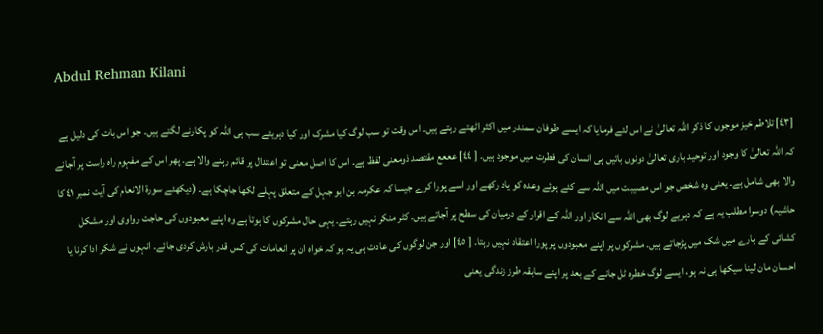Abdul Rehman Kilani

[٤٣] تلاطم خیز موجوں کا ذکر اللہ تعالیٰ نے اس لئے فرمایا کہ ایسے طوفان سمندر میں اکثر اٹھتے رہتے ہیں۔ اس وقت تو سب لوگ کیا مشرک اور کیا دہریئے سب ہی اللہ کو پکارنے لگتے ہیں۔ جو اس بات کی دلیل ہے کہ اللہ تعالیٰ کا وجود اور توحید باری تعالیٰ دونوں باتیں ہی انسان کی فطرت میں موجود ہیں۔ [ ٤٤] عععع مقتصد ذومعنی لفظ ہے۔ اس کا اصل معنی تو اعتدال پر قائم رہنے والا ہے۔ پھر اس کے مفہوم راہ راست پر آجانے والا بھی شامل ہے۔ یعنی وہ شخص جو اس مصیبت میں اللہ سے کئے ہوئے وعدہ کو یاد رکھے اور اسے پورا کرے جیسا کہ عکرمہ بن ابو جہل کے متعلق پہلے لکھا جاچکا ہے۔ (دیکھئے سورة الانعام کی آیت نمبر ٤١ کا حاشیہ) دوسرا مطلب یہ ہے کہ دہریے لوگ بھی اللہ سے انکار اور اللہ کے اقرار کے درمیان کی سطح پر آجاتے ہیں۔ کٹر منکر نہیں رہتے۔ یہی حال مشرکوں کا ہوتا ہے وہ اپنے معبودوں کی حاجت رواوی اور مشکل کشائی کے بارے میں شک میں پڑجاتے ہیں۔ مشرکوں پر اپنے معبودوں پر پورا اعتقاد نہیں رہتا۔ [ ٤٥] اور جن لوگوں کی عادت ہی یہ ہو کہ خواہ ان پر انعامات کی کس قدر بارش کردی جائے۔ انہوں نے شکر ادا کرنا یا احسان مان لینا سیکھا ہی نہ ہو، ایسے لوگ خطرہ ٹل جانے کے بعد پر اپنے سابقہ طرز زندگی یعنی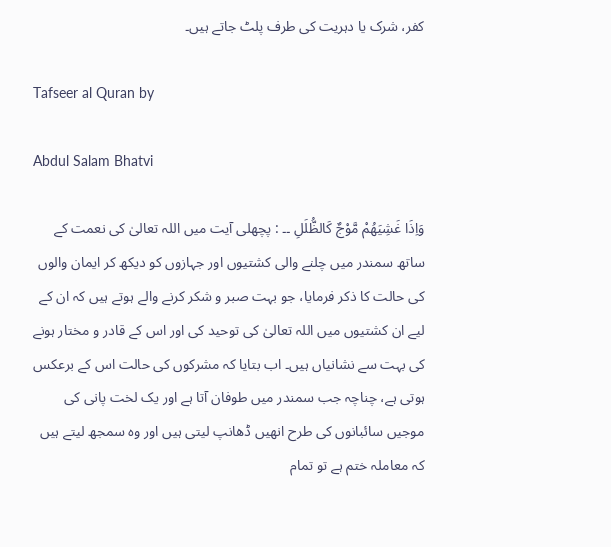کفر، شرک یا دہریت کی طرف پلٹ جاتے ہیں۔

Tafseer al Quran by

Abdul Salam Bhatvi

وَاِذَا غَشِيَهُمْ مَّوْجٌ كَالظُّلَلِ ۔۔ : پچھلی آیت میں اللہ تعالیٰ کی نعمت کے ساتھ سمندر میں چلنے والی کشتیوں اور جہازوں کو دیکھ کر ایمان والوں کی حالت کا ذکر فرمایا، جو بہت صبر و شکر کرنے والے ہوتے ہیں کہ ان کے لیے ان کشتیوں میں اللہ تعالیٰ کی توحید کی اور اس کے قادر و مختار ہونے کی بہت سے نشانیاں ہیں۔ اب بتایا کہ مشرکوں کی حالت اس کے برعکس ہوتی ہے، چناچہ جب سمندر میں طوفان آتا ہے اور یک لخت پانی کی موجیں سائبانوں کی طرح انھیں ڈھانپ لیتی ہیں اور وہ سمجھ لیتے ہیں کہ معاملہ ختم ہے تو تمام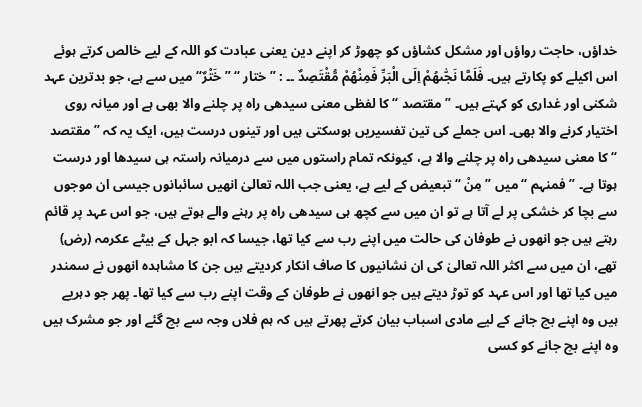خداؤں، حاجت رواؤں اور مشکل کشاؤں کو چھوڑ کر اپنے دین یعنی عبادت کو اللہ کے لیے خالص کرتے ہوئے اس اکیلے کو پکارتے ہیں۔ فَلَمَّا نَجّٰىهُمْ اِلَى الْبَرِّ فَمِنْهُمْ مُّقْتَصِدٌ ۔۔ : ” ختار “ ” خَتْرٌ“ میں سے ہے، جو بدترین عہد شکنی اور غداری کو کہتے ہیں۔ ” مقتصد “ کا لفظی معنی سیدھی راہ پر چلنے والا بھی ہے اور میانہ روی اختیار کرنے والا بھی۔ اس جملے کی تین تفسیریں ہوسکتی ہیں اور تینوں درست ہیں، ایک یہ کہ ” مقتصد “ کا معنی سیدھی راہ پر چلنے والا ہے، کیونکہ تمام راستوں میں سے درمیانہ راستہ ہی سیدھا اور درست ہوتا ہے۔ ” فمنہم “ میں ” مِنْ “ تبعیض کے لیے ہے، یعنی جب اللہ تعالیٰ انھیں سائبانوں جیسی ان موجوں سے بچا کر خشکی پر لے آتا ہے تو ان میں سے کچھ ہی سیدھی راہ پر رہنے والے ہوتے ہیں، جو اس عہد پر قائم رہتے ہیں جو انھوں نے طوفان کی حالت میں اپنے رب سے کیا تھا، جیسا کہ ابو جہل کے بیٹے عکرمہ (رض) تھے، ان میں سے اکثر اللہ تعالیٰ کی ان نشانیوں کا صاف انکار کردیتے ہیں جن کا مشاہدہ انھوں نے سمندر میں کیا تھا اور اس عہد کو توڑ دیتے ہیں جو انھوں نے طوفان کے وقت اپنے رب سے کیا تھا۔ پھر جو دہریے ہیں وہ اپنے بچ جانے کے لیے مادی اسباب بیان کرتے پھرتے ہیں کہ ہم فلاں وجہ سے بچ گئے اور جو مشرک ہیں وہ اپنے بچ جانے کو کسی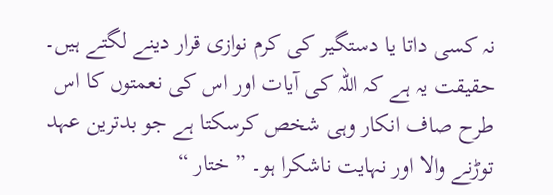نہ کسی داتا یا دستگیر کی کرم نوازی قرار دینے لگتے ہیں۔ حقیقت یہ ہے کہ اللہ کی آیات اور اس کی نعمتوں کا اس طرح صاف انکار وہی شخص کرسکتا ہے جو بدترین عہد توڑنے والا اور نہایت ناشکرا ہو۔ ” ختار “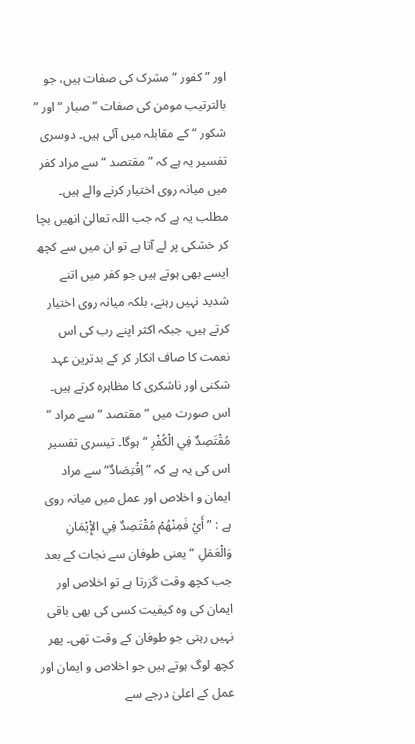اور ” کفور “ مشرک کی صفات ہیں، جو بالترتیب مومن کی صفات ” صبار “ اور ” شکور “ کے مقابلہ میں آئی ہیں۔ دوسری تفسیر یہ ہے کہ ” مقتصد “ سے مراد کفر میں میانہ روی اختیار کرنے والے ہیں۔ مطلب یہ ہے کہ جب اللہ تعالیٰ انھیں بچا کر خشکی پر لے آتا ہے تو ان میں سے کچھ ایسے بھی ہوتے ہیں جو کفر میں اتنے شدید نہیں رہتے، بلکہ میانہ روی اختیار کرتے ہیں، جبکہ اکثر اپنے رب کی اس نعمت کا صاف انکار کر کے بدترین عہد شکنی اور ناشکری کا مظاہرہ کرتے ہیں۔ اس صورت میں ” مقتصد “ سے مراد ” مُقْتَصِدٌ فِي الْکُفْرِ “ ہوگا۔ تیسری تفسیر اس کی یہ ہے کہ ” اِقْتِصَادٌ“ سے مراد ایمان و اخلاص اور عمل میں میانہ روی ہے : ” أَيْ فَمِنْھُمْ مُقْتَصِدٌ فِي الإِْیْمَانِ وَالْعَمَلِ “ یعنی طوفان سے نجات کے بعد جب کچھ وقت گزرتا ہے تو اخلاص اور ایمان کی وہ کیفیت کسی کی بھی باقی نہیں رہتی جو طوفان کے وقت تھی۔ پھر کچھ لوگ ہوتے ہیں جو اخلاص و ایمان اور عمل کے اعلیٰ درجے سے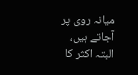میانہ روی پر آجاتے ہیں، البتہ اکثر کا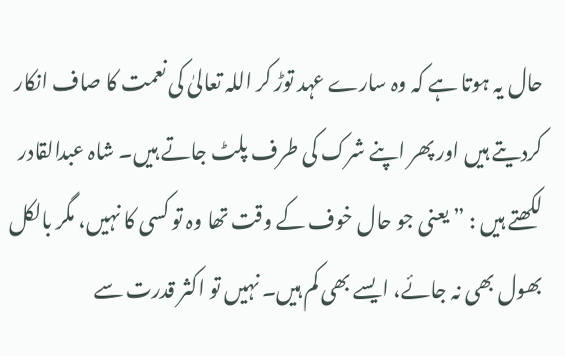حال یہ ہوتا ہے کہ وہ سارے عہد توڑ کر اللہ تعالیٰ کی نعمت کا صاف انکار کردیتے ہیں اور پھر اپنے شرک کی طرف پلٹ جاتے ہیں۔ شاہ عبدالقادر لکھتے ہیں : ” یعنی جو حال خوف کے وقت تھا وہ تو کسی کا نہیں، مگر بالکل بھول بھی نہ جائے، ایسے بھی کم ہیں۔ نہیں تو اکثر قدرت سے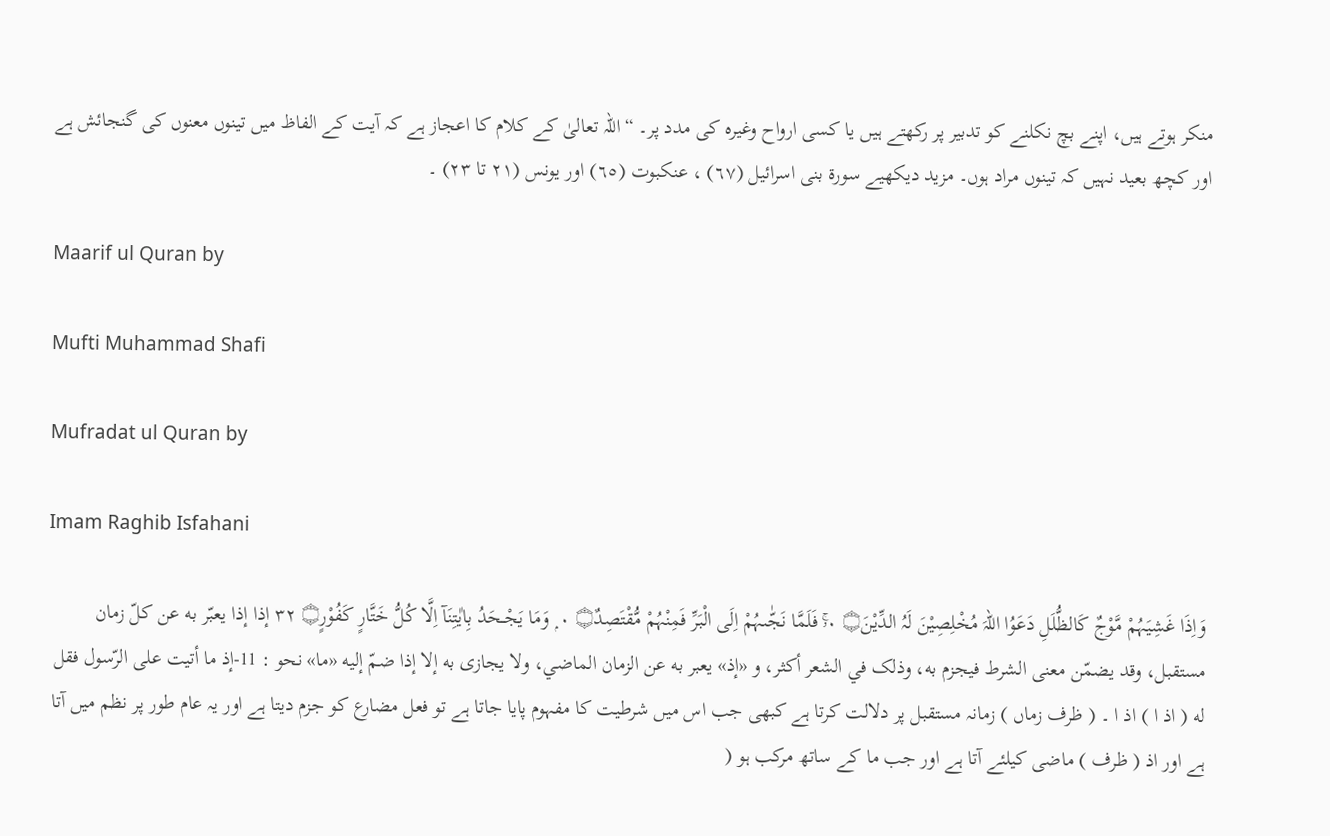منکر ہوتے ہیں، اپنے بچ نکلنے کو تدبیر پر رکھتے ہیں یا کسی ارواح وغیرہ کی مدد پر۔ “ اللہ تعالیٰ کے کلام کا اعجاز ہے کہ آیت کے الفاظ میں تینوں معنوں کی گنجائش ہے اور کچھ بعید نہیں کہ تینوں مراد ہوں۔ مزید دیکھیے سورة بنی اسرائیل (٦٧) ، عنکبوت (٦٥) اور یونس (٢١ تا ٢٣) ۔

Maarif ul Quran by

Mufti Muhammad Shafi

Mufradat ul Quran by

Imam Raghib Isfahani

وَاِذَا غَشِيَہُمْ مَّوْجٌ كَالظُّلَلِ دَعَوُا اللہَ مُخْلِصِيْنَ لَہُ الدِّيْنَ۝ ٠ۥۚ فَلَمَّا نَجّٰىہُمْ اِلَى الْبَرِّ فَمِنْہُمْ مُّقْتَصِدٌ۝ ٠ ۭ وَمَا يَجْــحَدُ بِاٰيٰتِنَآ اِلَّا كُلُّ خَتَّارٍ كَفُوْرٍ۝ ٣٢ إذا إذا يعبّر به عن کلّ زمان مستقبل، وقد يضمّن معنی الشرط فيجزم به، وذلک في الشعر أكثر، و «إذ» يعبر به عن الزمان الماضي، ولا يجازی به إلا إذا ضمّ إليه «ما» نحو : 11-إذ ما أتيت علی الرّسول فقل له ( اذ ا ) اذ ا ۔ ( ظرف زماں ) زمانہ مستقبل پر دلالت کرتا ہے کبھی جب اس میں شرطیت کا مفہوم پایا جاتا ہے تو فعل مضارع کو جزم دیتا ہے اور یہ عام طور پر نظم میں آتا ہے اور اذ ( ظرف ) ماضی کیلئے آتا ہے اور جب ما کے ساتھ مرکب ہو (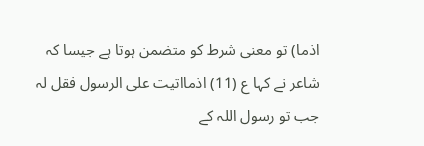اذما) تو معنی شرط کو متضمن ہوتا ہے جیسا کہ شاعر نے کہا ع (11) اذمااتیت علی الرسول فقل لہ جب تو رسول اللہ کے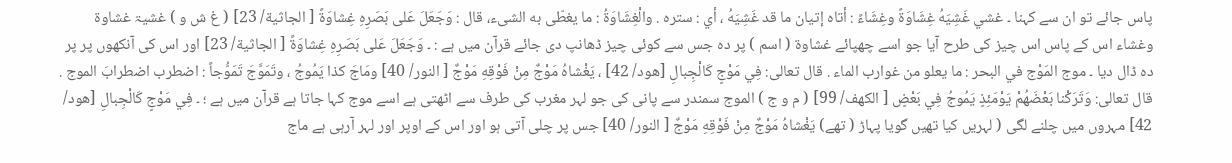پاس جائے تو ان سے کہنا ۔ غشي غَشِيَهُ غِشَاوَةً وغِشَاءً : أتاه إتيان ما قد غَشِيَهُ ، أي : ستره . والْغِشَاوَةُ : ما يغطّى به الشیء، قال : وَجَعَلَ عَلى بَصَرِهِ غِشاوَةً [ الجاثية/ 23] ( غ ش و ) غشیۃ غشاوۃ وغشاء اس کے پاس اس چیز کی طرح آیا جو اسے چھپائے غشاوۃ ( اسم ) پر دہ جس سے کوئی چیز ڈھانپ دی جائے قرآن میں ہے : ۔ وَجَعَلَ عَلى بَصَرِهِ غِشاوَةً [ الجاثية/ 23] اور اس کی آنکھوں پر پر دہ ڈال دیا ۔ موج المَوْج في البحر : ما يعلو من غوارب الماء . قال تعالی: فِي مَوْجٍ كَالْجِبالِ [هود/ 42] ، يَغْشاهُ مَوْجٌ مِنْ فَوْقِهِ مَوْجٌ [ النور/ 40] ومَاجَ كذا يَمُوجُ ، وتَمَوَّجَ تَمَوُّجاً : اضطرب اضطرابَ الموج . قال تعالی: وَتَرَكْنا بَعْضَهُمْ يَوْمَئِذٍ يَمُوجُ فِي بَعْضٍ [ الكهف/ 99] ( م و ج ) الموج سمندر سے پانی کی جو لہر مغرب کی طرف سے اٹھتی ہے اسے موج کہا جاتا ہے قرآن میں ہے ؛ ۔ فِي مَوْجٍ كَالْجِبالِ [هود/ 42] مہروں میں چلنے لگی ( لہریں کیا تھیں گویا پہاڑ ( تھے) يَغْشاهُ مَوْجٌ مِنْ فَوْقِهِ مَوْجٌ [ النور/ 40] جس پر چلی آتی ہو اور اس کے اوپر اور لہر آرہی ہے ماج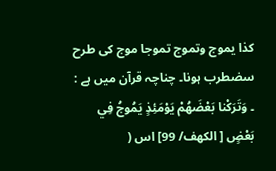کذا یموج وتموج تموجا موج کی طرح سضطرب ہونا۔ چناچہ قرآن میں ہے : ۔ وَتَرَكْنا بَعْضَهُمْ يَوْمَئِذٍ يَمُوجُ فِي بَعْضٍ [ الكهف/ 99] اس (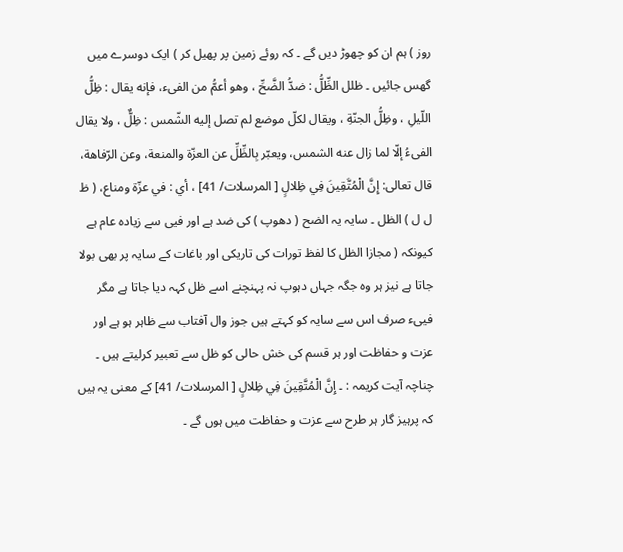روز ) ہم ان کو چھوڑ دیں گے ۔ کہ روئے زمین پر پھیل کر ) ایک دوسرے میں گھس جائیں ۔ ظلل الظِّلُّ : ضدُّ الضَّحِّ ، وهو أعمُّ من الفیء، فإنه يقال : ظِلُّ اللّيلِ ، وظِلُّ الجنّةِ ، ويقال لكلّ موضع لم تصل إليه الشّمس : ظِلٌّ ، ولا يقال الفیءُ إلّا لما زال عنه الشمس، ويعبّر بِالظِّلِّ عن العزّة والمنعة، وعن الرّفاهة، قال تعالی: إِنَّ الْمُتَّقِينَ فِي ظِلالٍ [ المرسلات/ 41] ، أي : في عزّة ومناع، ( ظ ل ل ) الظل ۔ سایہ یہ الضح ( دهوپ ) کی ضد ہے اور فیی سے زیادہ عام ہے کیونکہ ( مجازا الظل کا لفظ تورات کی تاریکی اور باغات کے سایہ پر بھی بولا جاتا ہے نیز ہر وہ جگہ جہاں دہوپ نہ پہنچنے اسے ظل کہہ دیا جاتا ہے مگر فییء صرف اس سے سایہ کو کہتے ہیں جوز وال آفتاب سے ظاہر ہو ہے اور عزت و حفاظت اور ہر قسم کی خش حالی کو ظل سے تعبیر کرلیتے ہیں ۔ چناچہ آیت کریمہ : ۔ إِنَّ الْمُتَّقِينَ فِي ظِلالٍ [ المرسلات/ 41] کے معنی یہ ہیں کہ پرہیز گار ہر طرح سے عزت و حفاظت میں ہوں گے ۔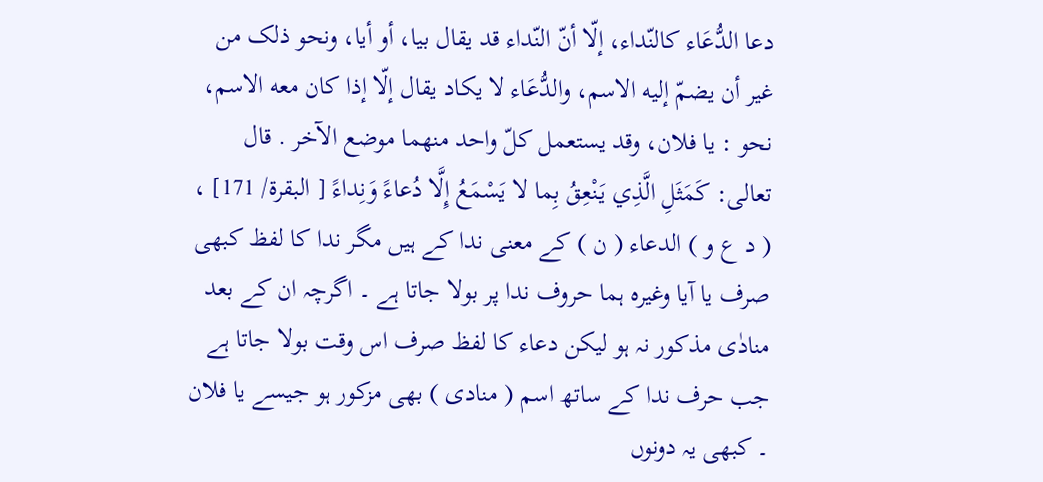دعا الدُّعَاء کالنّداء، إلّا أنّ النّداء قد يقال بيا، أو أيا، ونحو ذلک من غير أن يضمّ إليه الاسم، والدُّعَاء لا يكاد يقال إلّا إذا کان معه الاسم، نحو : يا فلان، وقد يستعمل کلّ واحد منهما موضع الآخر . قال تعالی: كَمَثَلِ الَّذِي يَنْعِقُ بِما لا يَسْمَعُ إِلَّا دُعاءً وَنِداءً [ البقرة/ 171] ، ( د ع و ) الدعاء ( ن ) کے معنی ندا کے ہیں مگر ندا کا لفظ کبھی صرف یا آیا وغیرہ ہما حروف ندا پر بولا جاتا ہے ۔ اگرچہ ان کے بعد منادٰی مذکور نہ ہو لیکن دعاء کا لفظ صرف اس وقت بولا جاتا ہے جب حرف ندا کے ساتھ اسم ( منادی ) بھی مزکور ہو جیسے یا فلان ۔ کبھی یہ دونوں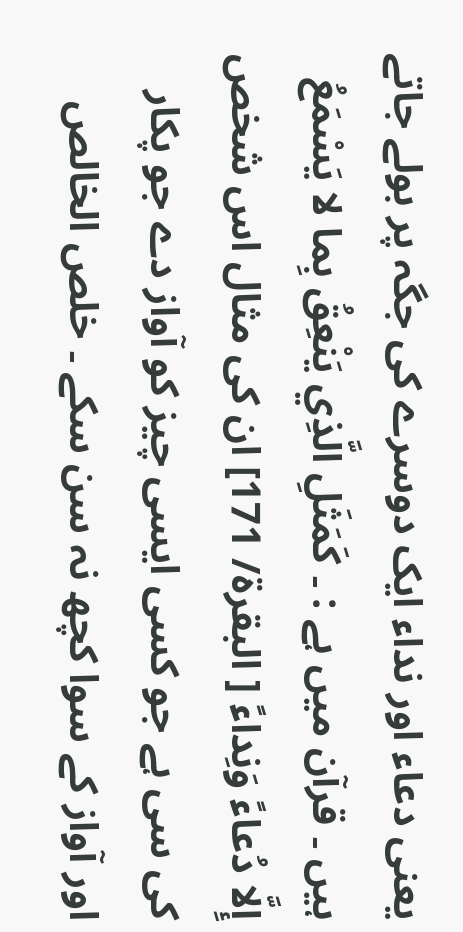یعنی دعاء اور نداء ایک دوسرے کی جگہ پر بولے جاتے ہیں ۔ قرآن میں ہے : ۔ كَمَثَلِ الَّذِي يَنْعِقُ بِما لا يَسْمَعُ إِلَّا دُعاءً وَنِداءً [ البقرة/ 171] ان کی مثال اس شخص کی سی ہے جو کسی ایسی چیز کو آواز دے جو پکار اور آواز کے سوا کچھ نہ سن سکے ۔ خلص الخالص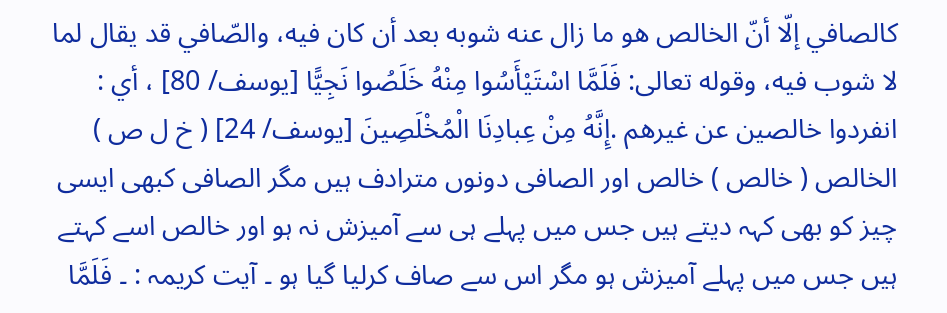کالصافي إلّا أنّ الخالص هو ما زال عنه شوبه بعد أن کان فيه، والصّافي قد يقال لما لا شوب فيه، وقوله تعالی: فَلَمَّا اسْتَيْأَسُوا مِنْهُ خَلَصُوا نَجِيًّا [يوسف/ 80] ، أي : انفردوا خالصین عن غيرهم .إِنَّهُ مِنْ عِبادِنَا الْمُخْلَصِينَ [يوسف/ 24] ( خ ل ص ) الخالص ( خالص ) خالص اور الصافی دونوں مترادف ہیں مگر الصافی کبھی ایسی چیز کو بھی کہہ دیتے ہیں جس میں پہلے ہی سے آمیزش نہ ہو اور خالص اسے کہتے ہیں جس میں پہلے آمیزش ہو مگر اس سے صاف کرلیا گیا ہو ۔ آیت کریمہ : ۔ فَلَمَّا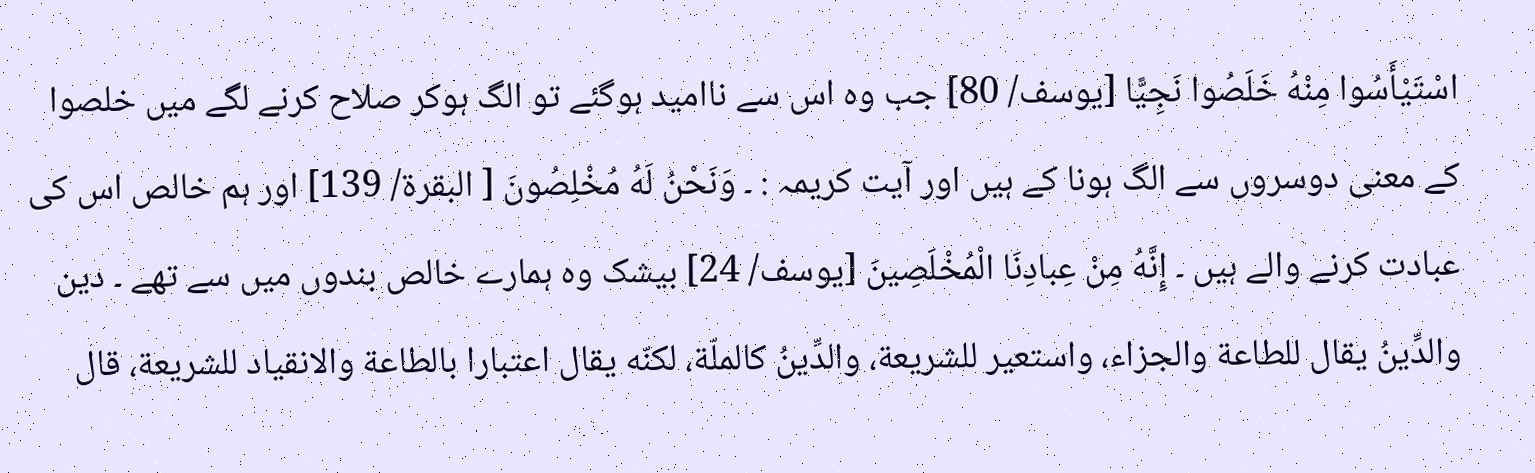اسْتَيْأَسُوا مِنْهُ خَلَصُوا نَجِيًّا [يوسف/ 80] جب وہ اس سے ناامید ہوگئے تو الگ ہوکر صلاح کرنے لگے میں خلصوا کے معنی دوسروں سے الگ ہونا کے ہیں اور آیت کریمہ : ۔ وَنَحْنُ لَهُ مُخْلِصُونَ [ البقرة/ 139] اور ہم خالص اس کی عبادت کرنے والے ہیں ۔ إِنَّهُ مِنْ عِبادِنَا الْمُخْلَصِينَ [يوسف/ 24] بیشک وہ ہمارے خالص بندوں میں سے تھے ۔ دين والدِّينُ يقال للطاعة والجزاء، واستعیر للشریعة، والدِّينُ کالملّة، لكنّه يقال اعتبارا بالطاعة والانقیاد للشریعة، قال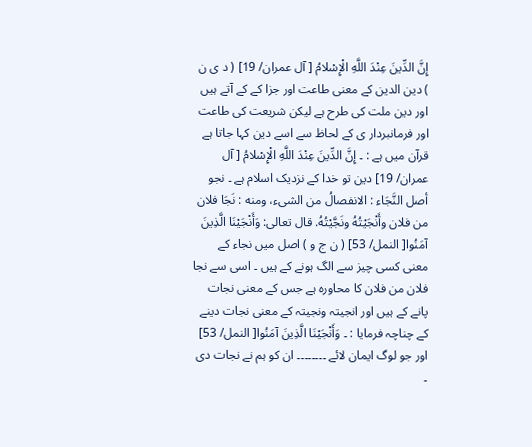إِنَّ الدِّينَ عِنْدَ اللَّهِ الْإِسْلامُ [ آل عمران/ 19] ( د ی ن ) دين الدین کے معنی طاعت اور جزا کے کے آتے ہیں اور دین ملت کی طرح ہے لیکن شریعت کی طاعت اور فرمانبردار ی کے لحاظ سے اسے دین کہا جاتا ہے قرآن میں ہے : ۔ إِنَّ الدِّينَ عِنْدَ اللَّهِ الْإِسْلامُ [ آل عمران/ 19] دین تو خدا کے نزدیک اسلام ہے ۔ نجو أصل النَّجَاء : الانفصالُ من الشیء، ومنه : نَجَا فلان من فلان وأَنْجَيْتُهُ ونَجَّيْتُهُ. قال تعالی: وَأَنْجَيْنَا الَّذِينَ آمَنُوا[ النمل/ 53] ( ن ج و ) اصل میں نجاء کے معنی کسی چیز سے الگ ہونے کے ہیں ۔ اسی سے نجا فلان من فلان کا محاورہ ہے جس کے معنی نجات پانے کے ہیں اور انجیتہ ونجیتہ کے معنی نجات دینے کے چناچہ فرمایا : ۔ وَأَنْجَيْنَا الَّذِينَ آمَنُوا[ النمل/ 53] اور جو لوگ ایمان لائے ۔۔۔۔۔۔۔۔ ان کو ہم نے نجات دی ۔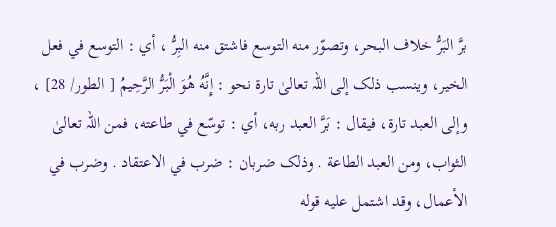برَّ البَرُّ خلاف البحر، وتصوّر منه التوسع فاشتق منه البِرُّ ، أي : التوسع في فعل الخیر، وينسب ذلک إلى اللہ تعالیٰ تارة نحو : إِنَّهُ هُوَ الْبَرُّ الرَّحِيمُ [ الطور/ 28] ، وإلى العبد تارة، فيقال : بَرَّ العبد ربه، أي : توسّع في طاعته، فمن اللہ تعالیٰ الثواب، ومن العبد الطاعة . وذلک ضربان : ضرب في الاعتقاد . وضرب في الأعمال، وقد اشتمل عليه قوله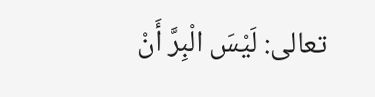تعالی: لَيْسَ الْبِرَّ أَنْ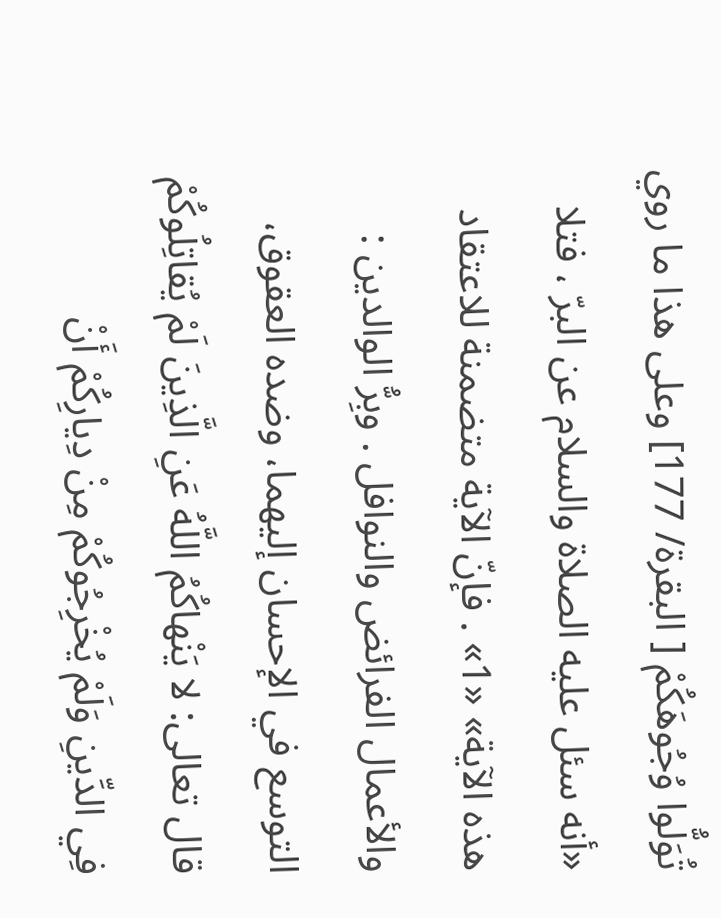تُوَلُّوا وُجُوهَكُمْ [ البقرة/ 177] وعلی هذا ما روي «أنه سئل عليه الصلاة والسلام عن البرّ ، فتلا هذه الآية» «1» . فإنّ الآية متضمنة للاعتقاد والأعمال الفرائض والنوافل . وبِرُّ الوالدین : التوسع في الإحسان إليهما، وضده العقوق، قال تعالی: لا يَنْهاكُمُ اللَّهُ عَنِ الَّذِينَ لَمْ يُقاتِلُوكُمْ فِي الدِّينِ وَلَمْ يُخْرِجُوكُمْ مِنْ دِيارِكُمْ أَنْ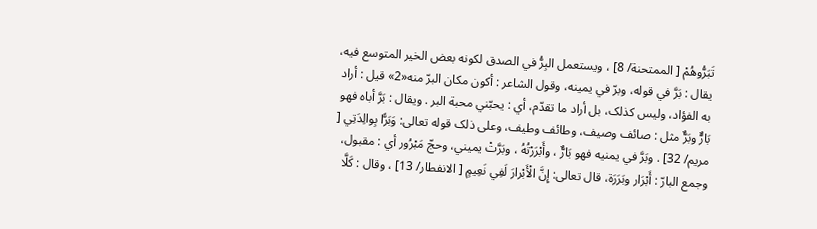تَبَرُّوهُمْ [ الممتحنة/ 8] ، ويستعمل البِرُّ في الصدق لکونه بعض الخیر المتوسع فيه، يقال : بَرَّ في قوله، وبرّ في يمينه، وقول الشاعر : أكون مکان البرّ منه«2» قيل : أراد به الفؤاد، ولیس کذلک، بل أراد ما تقدّم، أي : يحبّني محبة البر . ويقال : بَرَّ أباه فهو بَارٌّ وبَرٌّ مثل : صائف وصیف، وطائف وطیف، وعلی ذلک قوله تعالی: وَبَرًّا بِوالِدَتِي [ مریم/ 32] . وبَرَّ في يمنيه فهو بَارٌّ ، وأَبْرَرْتُهُ ، وبَرَّتْ يميني، وحجّ مَبْرُور أي : مقبول، وجمع البارّ : أَبْرَار وبَرَرَة، قال تعالی: إِنَّ الْأَبْرارَ لَفِي نَعِيمٍ [ الانفطار/ 13] ، وقال : كَلَّا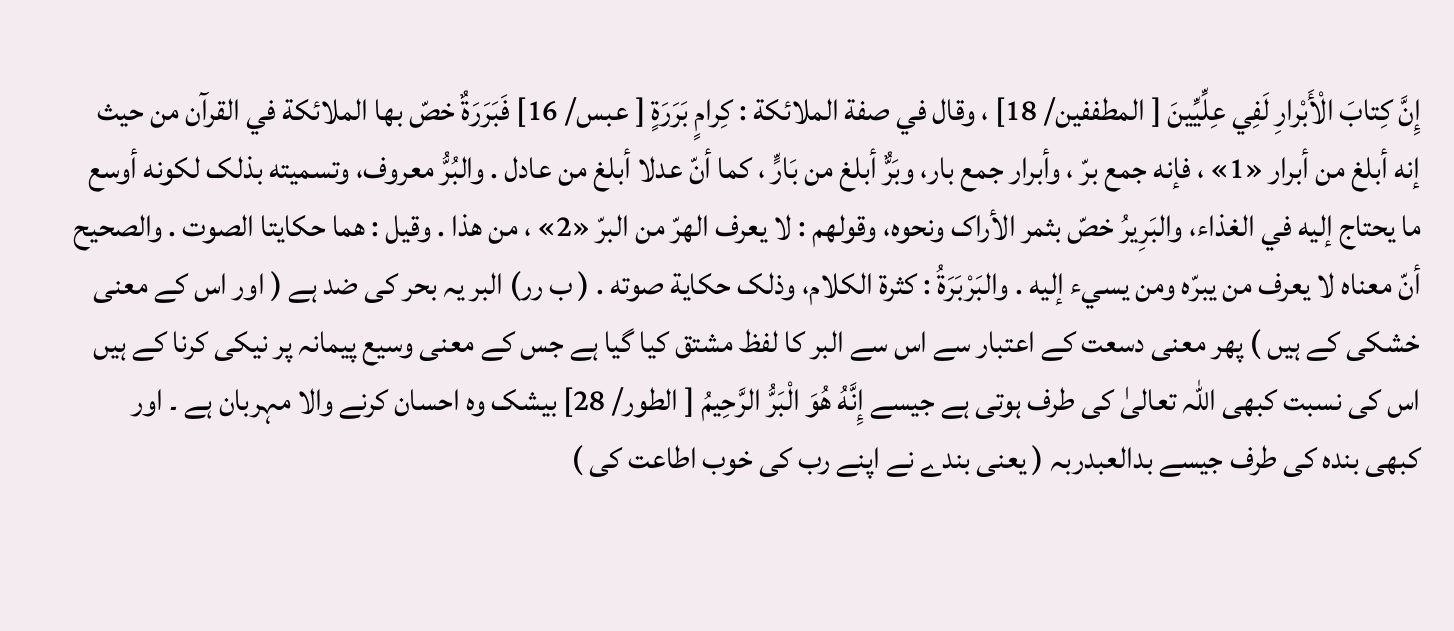إِنَّ كِتابَ الْأَبْرارِ لَفِي عِلِّيِّينَ [ المطففین/ 18] ، وقال في صفة الملائكة : كِرامٍ بَرَرَةٍ [ عبس/ 16] فَبَرَرَةٌ خصّ بها الملائكة في القرآن من حيث إنه أبلغ من أبرار «1» ، فإنه جمع برّ ، وأبرار جمع بار، وبَرٌّ أبلغ من بَارٍّ ، كما أنّ عدلا أبلغ من عادل . والبُرُّ معروف، وتسمیته بذلک لکونه أوسع ما يحتاج إليه في الغذاء، والبَرِيرُ خصّ بثمر الأراک ونحوه، وقولهم : لا يعرف الهرّ من البرّ «2» ، من هذا . وقیل : هما حكايتا الصوت . والصحیح أنّ معناه لا يعرف من يبرّه ومن يسيء إليه . والبَرْبَرَةُ : كثرة الکلام، وذلک حكاية صوته . ( ب رر) البر یہ بحر کی ضد ہے ( اور اس کے معنی خشکی کے ہیں ) پھر معنی دسعت کے اعتبار سے اس سے البر کا لفظ مشتق کیا گیا ہے جس کے معنی وسیع پیمانہ پر نیکی کرنا کے ہیں اس کی نسبت کبھی اللہ تعالیٰ کی طرف ہوتی ہے جیسے إِنَّهُ هُوَ الْبَرُّ الرَّحِيمُ [ الطور/ 28] بیشک وہ احسان کرنے والا مہربان ہے ۔ اور کبھی بندہ کی طرف جیسے بدالعبدربہ ( یعنی بندے نے اپنے رب کی خوب اطاعت کی )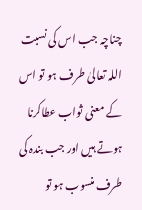چناچہ جب اس کی نسبت اللہ تعالیٰ طرف ہو تو اس کے معنی ثواب عطاکرنا ہوتے ہیں اور جب بندہ کی طرف منسوب ہو تو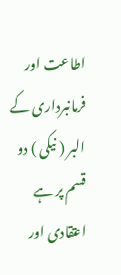اطاعت اور فرمانبرداری کے البر ( نیکی ) دو قسم پر ہے اعتقادی اور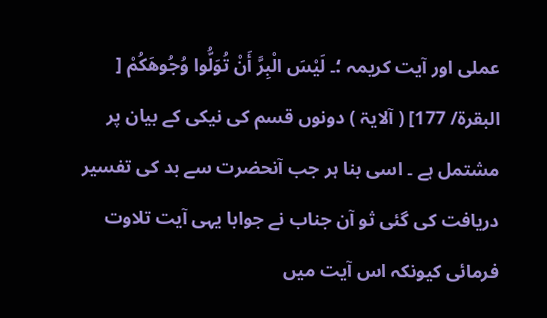عملی اور آیت کریمہ ؛۔ لَيْسَ الْبِرَّ أَنْ تُوَلُّوا وُجُوهَكُمْ [ البقرة/ 177] ( آلایۃ ) دونوں قسم کی نیکی کے بیان پر مشتمل ہے ۔ اسی بنا ہر جب آنحضرت سے بد کی تفسیر دریافت کی گئی ثو آن جناب نے جوابا یہی آیت تلاوت فرمائی کیونکہ اس آیت میں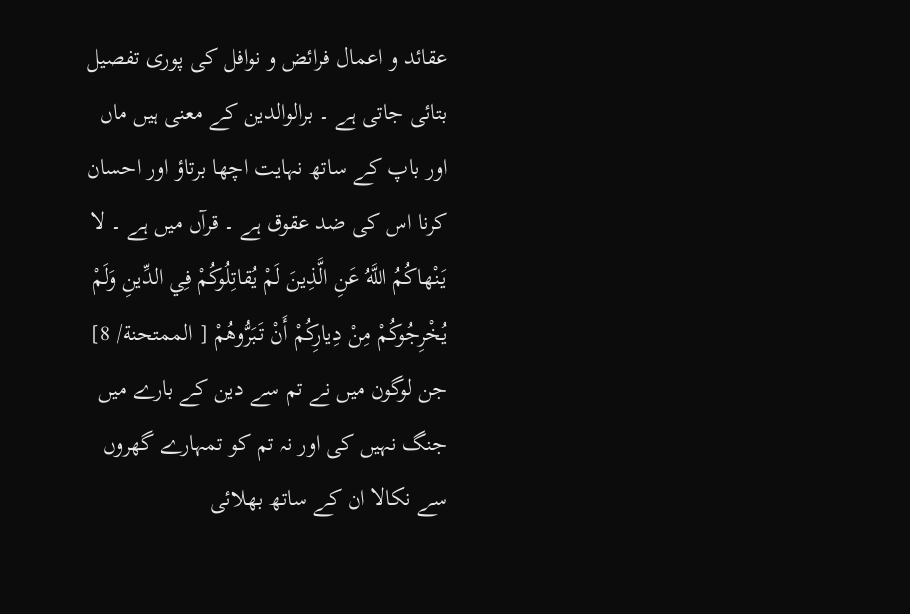عقائد و اعمال فرائض و نوافل کی پوری تفصیل بتائی جاتی ہے ۔ برالوالدین کے معنی ہیں ماں اور باپ کے ساتھ نہایت اچھا برتاؤ اور احسان کرنا اس کی ضد عقوق ہے ۔ قرآں میں ہے ۔ لا يَنْهاكُمُ اللَّهُ عَنِ الَّذِينَ لَمْ يُقاتِلُوكُمْ فِي الدِّينِ وَلَمْ يُخْرِجُوكُمْ مِنْ دِيارِكُمْ أَنْ تَبَرُّوهُمْ [ الممتحنة/ 8] جن لوگون میں نے تم سے دین کے بارے میں جنگ نہیں کی اور نہ تم کو تمہارے گھروں سے نکالا ان کے ساتھ بھلائی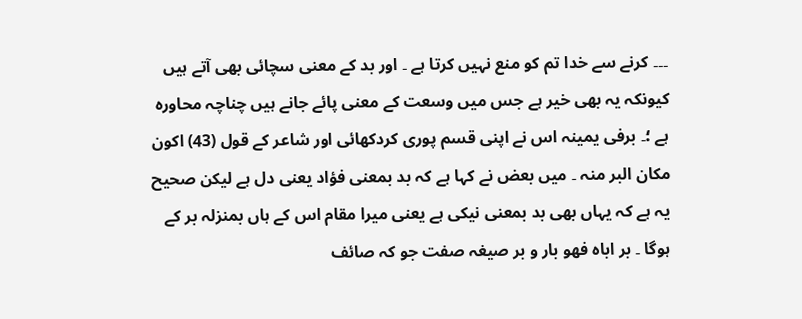۔۔۔ کرنے سے خدا تم کو منع نہیں کرتا ہے ۔ اور بد کے معنی سچائی بھی آتے ہیں کیونکہ یہ بھی خیر ہے جس میں وسعت کے معنی پائے جانے ہیں چناچہ محاورہ ہے ؛۔ برفی یمینہ اس نے اپنی قسم پوری کردکھائی اور شاعر کے قول (43) اکون مکان البر منہ ۔ میں بعض نے کہا ہے کہ بد بمعنی فؤاد یعنی دل ہے لیکن صحیح یہ ہے کہ یہاں بھی بد بمعنی نیکی ہے یعنی میرا مقام اس کے ہاں بمنزلہ بر کے ہوگا ۔ بر اباہ فھو بار و بر صیغہ صفت جو کہ صائف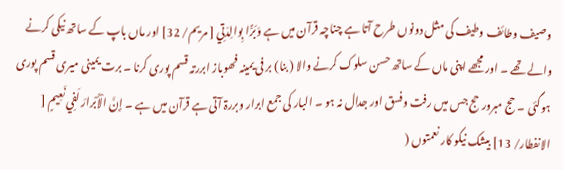وصیف وطائف وطیف کی مثل دونوں طرح آتا ہے چناچہ قرآن میں ہے وَبَرًّا بِوالِدَتِي [ مریم/ 32] اور ماں باپ کے ساتھ نیکی کرنے والے تھے ۔ اور مجھے اپنی ماں کے ساتھ حسن سلوک کرنے والا ( بنا) بر فی یمینہ فھوباز ابررتہ قسم پوری کرنا ۔ برت یمینی میری قسم پوری ہوگئی ۔ حج مبرور حج جس میں رفت وفسق اور جدال نہ ہو ۔ البار کی جمع ابرار وبررۃ آتی ہے قرآن میں ہے ۔ إِنَّ الْأَبْرارَ لَفِي نَعِيمٍ [ الانفطار/ 13] بیشک نیکو کار نعمتوں (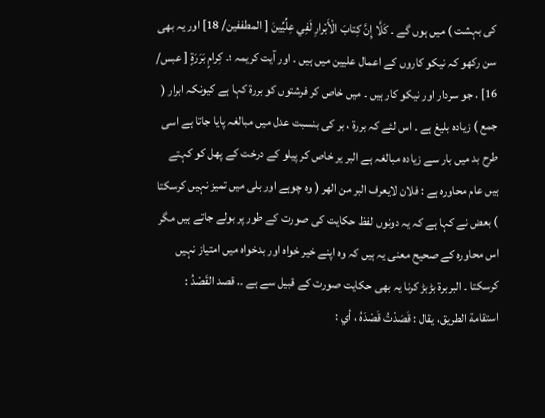کی بہشت ) میں ہوں گے ۔ كَلَّا إِنَّ كِتابَ الْأَبْرارِ لَفِي عِلِّيِّينَ [ المطففین/ 18] اور یہ بھی سن رکھو کہ نیکو کاروں کے اعمال علیین میں ہیں ۔ اور آیت کریمہ ؛۔ كِرامٍ بَرَرَةٍ [ عبس/ 16] . جو سردار اور نیکو کار ہیں ۔ میں خاص کر فرشتوں کو بررۃ کہا ہے کیونکہ ابرار ( جمع ) زیادہ بلیغ ہے ۔ اس لئے کہ بررۃ ، بر کی بنسبت عدل میں مبالغہ پایا جاتا ہے اسی طرح بد میں بار سے زیادہ مبالغہ ہے البر یر خاص کر پیلو کے درخت کے پھل کو کہتے ہیں عام محاورہ ہے : فلان لایعرف البر من الھر ( وہ چوہے اور بلی میں تمیز نہیں کرسکتا ) بعض نے کہا ہے کہ یہ دونوں لفظ حکایت کی صورت کے طور پر بولے جاتے ہیں مگر اس محاورہ کے صحیح معنی یہ ہیں کہ وہ اپنے خیر خواہ اور بدخواہ میں امتیاز نہیں کرسکتا ۔ البربرۃ بڑبڑ کرنا یہ بھی حکایت صورت کے قبیل سے ہے ۔. قصد القَصْدُ : استقامة الطریق، يقال : قَصَدْتُ قَصْدَهُ ، أي :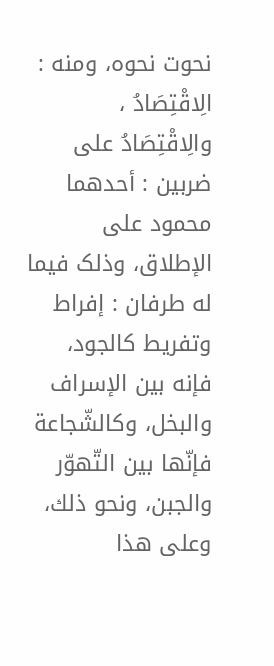نحوت نحوه، ومنه : الِاقْتِصَادُ ، والِاقْتِصَادُ علی ضربین : أحدهما محمود علی الإطلاق، وذلک فيما له طرفان : إفراط وتفریط کالجود، فإنه بين الإسراف والبخل، وکالشّجاعة فإنّها بين التّهوّر والجبن، ونحو ذلك، وعلی هذا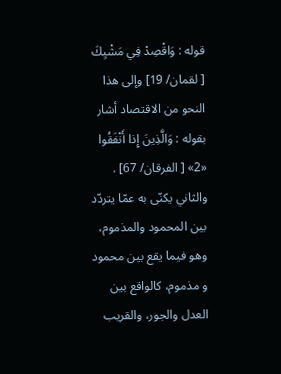قوله : وَاقْصِدْ فِي مَشْيِكَ [ لقمان/ 19] وإلى هذا النحو من الاقتصاد أشار بقوله : وَالَّذِينَ إِذا أَنْفَقُوا «2» [ الفرقان/ 67] . والثاني يكنّى به عمّا يتردّد بين المحمود والمذموم، وهو فيما يقع بين محمود و مذموم، کالواقع بين العدل والجور، والقریب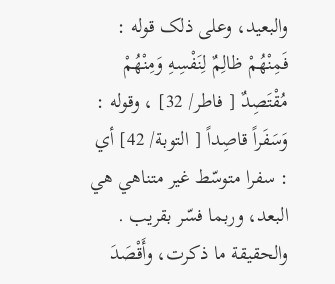والبعید، وعلی ذلک قوله : فَمِنْهُمْ ظالِمٌ لِنَفْسِهِ وَمِنْهُمْ مُقْتَصِدٌ [ فاطر/ 32] ، وقوله : وَسَفَراً قاصِداً [ التوبة/ 42] أي : سفرا متوسّط غير متناهي هي البعد، وربما فسّر بقریب . والحقیقة ما ذکرت، وأَقْصَدَ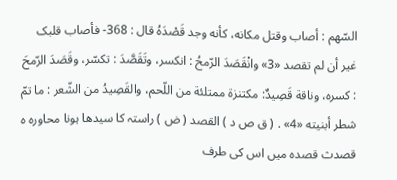السّهم : أصاب وقتل مکانه، كأنه وجد قَصْدَهُ قال : 368- فأصاب قلبک غير أن لم تقصد «3» وانْقَصَدَ الرّمحُ : انکسر، وتَقَصَّدَ : تكسّر، وقَصَدَ الرّمحَ : كسره، وناقة قَصِيدٌ: مکتنزة ممتلئة من اللّحم، والقَصِيدُ من الشّعر : ما تمّ شطر أبنیته «4» . ( ق ص د ) القصد ( ض ) راستہ کا سیدھا ہونا محاورہ ہ قصدث قصدہ میں اس کی طرف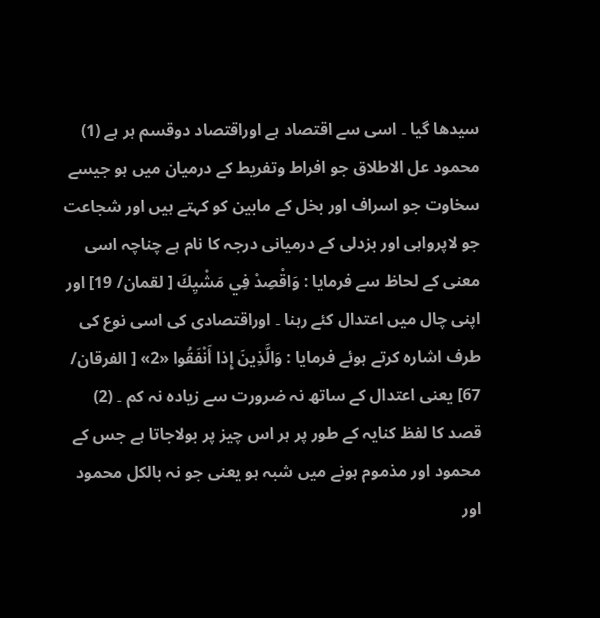سیدھا گیا ۔ اسی سے اقتصاد ہے اوراقتصاد دوقسم ہر ہے (1) محمود عل الاطلاق جو افراط وتفریط کے درمیان میں ہو جیسے سخاوت جو اسراف اور بخل کے مابین کو کہتے ہیں اور شجاعت جو لاپرواہی اور بزدلی کے درمیانی درجہ کا نام ہے چناچہ اسی معنی کے لحاظ سے فرمایا : وَاقْصِدْ فِي مَشْيِكَ [ لقمان/ 19] اور اپنی چال میں اعتدال کئے رہنا ۔ اوراقتصادی کی اسی نوع کی طرف اشارہ کرتے ہوئے فرمایا : وَالَّذِينَ إِذا أَنْفَقُوا «2» [ الفرقان/ 67] یعنی اعتدال کے ساتھ نہ ضرورت سے زیادہ نہ کم ۔ (2) قصد کا لفظ کنایہ کے طور پر ہر اس چیز پر بولاجاتا ہے جس کے محمود اور مذموم ہونے میں شبہ ہو یعنی جو نہ بالکل محمود اور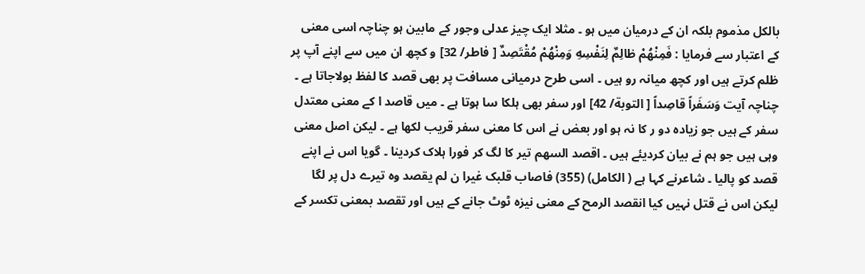بالکل مذموم بلکہ ان کے درمیان میں ہو ۔ مثلا ایک چیز عدلی وجور کے مابین ہو چناچہ اسی معنی کے اعتبار سے فرمایا : فَمِنْهُمْ ظالِمٌ لِنَفْسِهِ وَمِنْهُمْ مُقْتَصِدٌ [ فاطر/ 32] و کچھ ان میں سے اپنے آپ پر ظلم کرتے ہیں اور کچھ میانہ رو ہیں ۔ اسی طرح درمیانی مسافت پر بھی قصد کا لفظ بولاجاتا ہے ۔ چناچہ آیت وَسَفَراً قاصِداً [ التوبة/ 42] اور سفر بھی ہلکا سا ہوتا ہے ۔ میں قاصد ا کے معنی معتدل سفر کے ہیں جو زیادہ دو ر کا نہ ہو اور بعض نے اس کا معنی سفر قریب لکھا ہے ۔ لیکن اصل معنی وہی ہیں جو ہم نے بیان کردیئے ہیں ۔ اقصد السھم تیر کا لگ کر فورا ہلاک کردینا ۔ گویا اس نے اپنے قصد کو پالیا ۔ شاعرنے کہا ہے ( الکامل) (355) فاصاب قلبک غیرا ن لم یقصد وہ تیرے دل پر لگا لیکن اس نے قتل نہیں کیا انقصد الرمح کے معنی نیزہ ٹوٹ جانے کے ہیں اور تقصد بمعنی تکسر کے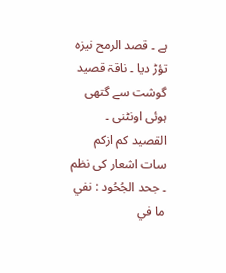ہے ۔ قصد الرمح نیزہ تؤڑ دیا ۔ ناقۃ قصید گوشت سے گتھی ہوئی اونٹنی ۔ القصید کم ازکم سات اشعار کی نظم ۔ جحد الجُحُود : نفي ما في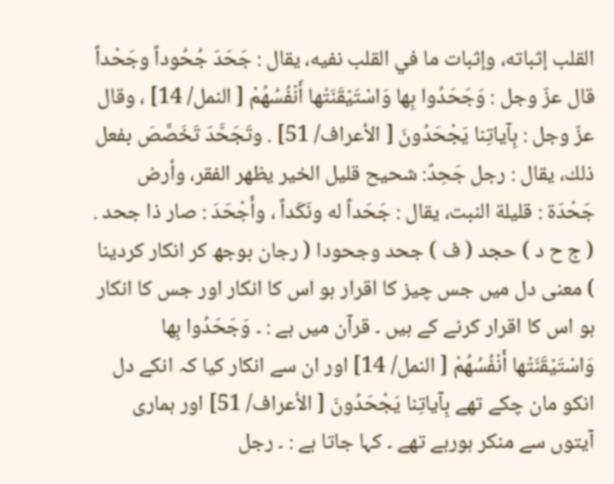القلب إثباته، وإثبات ما في القلب نفيه، يقال : جَحَدَ جُحُوداً وجَحْداً قال عزّ وجل : وَجَحَدُوا بِها وَاسْتَيْقَنَتْها أَنْفُسُهُمْ [ النمل/ 14] ، وقال عزّ وجل : بِآياتِنا يَجْحَدُونَ [ الأعراف/ 51] . وتَجَحَّدَ تَخَصَّصَ بفعل ذلك، يقال : رجل جَحِدٌ: شحیح قلیل الخیر يظهر الفقر، وأرض جَحْدَة : قلیلة النبت، يقال : جَحَداً له ونَكَداً ، وأَجْحَدَ : صار ذا جحد . ( ج ح د ) حجد ( ف ) جحد وجحودا ( رجان بوجھ کر انکار کردینا ) معنی دل میں جس چیز کا اقرار ہو اس کا انکار اور جس کا انکار ہو اس کا اقرار کرنے کے ہیں ۔ قرآن میں ہے : ۔ وَجَحَدُوا بِها وَاسْتَيْقَنَتْها أَنْفُسُهُمْ [ النمل/ 14] اور ان سے انکار کیا کہ انکے دل انکو مان چکے تھے بِآياتِنا يَجْحَدُونَ [ الأعراف/ 51] اور ہماری آیتوں سے منکر ہورہے تھے ۔ کہا جاتا ہے : ۔ رجل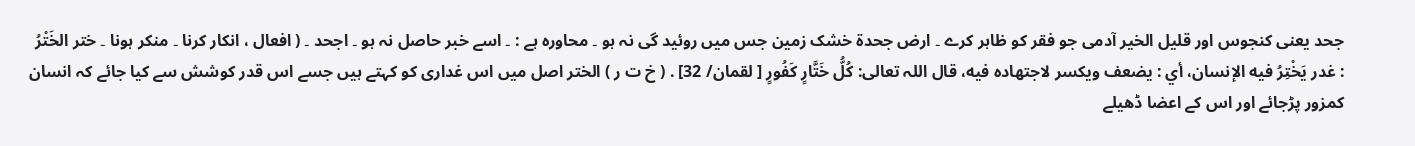جحد یعنی کنجوس اور قلیل الخیر آدمی جو فقر کو ظاہر کرے ۔ ارض جحدۃ خشک زمین جس میں روئید گی نہ ہو ۔ محاورہ ہے : ۔ اسے خبر حاصل نہ ہو ۔ اجحد ۔ ( افعال ، انکار کرنا ۔ منکر ہونا ۔ ختر الخَتْرُ : غدر يَخْتِرُ فيه الإنسان، أي : يضعف ويكسر لاجتهاده فيه، قال اللہ تعالی: كُلُّ خَتَّارٍ كَفُورٍ [ لقمان/ 32] . ( خ ت ر ) الختر اصل میں اس غداری کو کہتے ہیں جسے اس قدر کوشش سے کیا جائے کہ انسان کمزور پڑجائے اور اس کے اعضا ڈھیلے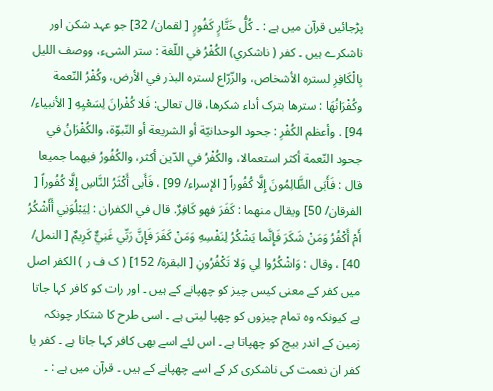پڑجائیں قرآن میں ہے : ۔ كُلُّ خَتَّارٍ كَفُورٍ [ لقمان/ 32] جو عہد شکن اور ناشکرے ہیں ۔ كفر ( ناشکري) الكُفْرُ في اللّغة : ستر الشیء، ووصف اللیل بِالْكَافِرِ لستره الأشخاص، والزّرّاع لستره البذر في الأرض، وكُفْرُ النّعمة وكُفْرَانُهَا : سترها بترک أداء شكرها، قال تعالی: فَلا كُفْرانَ لِسَعْيِهِ [ الأنبیاء/ 94] . وأعظم الكُفْرِ : جحود الوحدانيّة أو الشریعة أو النّبوّة، والکُفْرَانُ في جحود النّعمة أكثر استعمالا، والکُفْرُ في الدّين أكثر، والکُفُورُ فيهما جمیعا قال : فَأَبَى الظَّالِمُونَ إِلَّا كُفُوراً [ الإسراء/ 99] ، فَأَبى أَكْثَرُ النَّاسِ إِلَّا كُفُوراً [ الفرقان/ 50] ويقال منهما : كَفَرَ فهو كَافِرٌ. قال في الکفران : لِيَبْلُوَنِي أَأَشْكُرُ أَمْ أَكْفُرُ وَمَنْ شَكَرَ فَإِنَّما يَشْكُرُ لِنَفْسِهِ وَمَنْ كَفَرَ فَإِنَّ رَبِّي غَنِيٌّ كَرِيمٌ [ النمل/ 40] ، وقال : وَاشْكُرُوا لِي وَلا تَكْفُرُونِ [ البقرة/ 152] ( ک ف ر ) الکفر اصل میں کفر کے معنی کیس چیز کو چھپانے کے ہیں ۔ اور رات کو کافر کہا جاتا ہے کیونکہ وہ تمام چیزوں کو چھپا لیتی ہے ۔ اسی طرح کا شتکار چونکہ زمین کے اندر بیچ کو چھپاتا ہے ۔ اس لئے اسے بھی کافر کہا جاتا ہے ۔ کفر یا کفر ان نعمت کی ناشکری کر کے اسے چھپانے کے ہیں ۔ قرآن میں ہے : ۔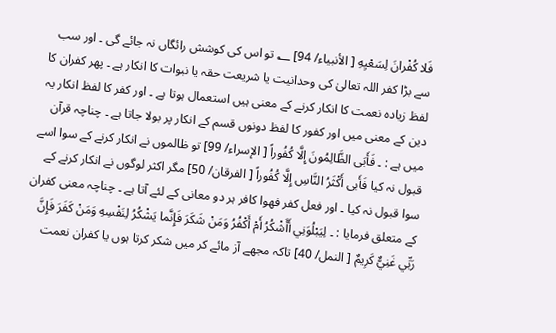فَلا كُفْرانَ لِسَعْيِهِ [ الأنبیاء/ 94] ؂ تو اس کی کوشش رائگاں نہ جائے گی ۔ اور سب سے بڑا کفر اللہ تعالیٰ کی وحدانیت یا شریعت حقہ یا نبوات کا انکار ہے ۔ پھر کفران کا لفظ زیادہ نعمت کا انکار کرنے کے معنی ہیں استعمال ہوتا ہے ۔ اور کفر کا لفظ انکار یہ دین کے معنی میں اور کفور کا لفظ دونوں قسم کے انکار پر بولا جاتا ہے ۔ چناچہ قرآن میں ہے : ۔ فَأَبَى الظَّالِمُونَ إِلَّا كُفُوراً [ الإسراء/ 99] تو ظالموں نے انکار کرنے کے سوا اسے قبول نہ کیا فَأَبى أَكْثَرُ النَّاسِ إِلَّا كُفُوراً [ الفرقان/ 50] مگر اکثر لوگوں نے انکار کرنے کے سوا قبول نہ کیا ۔ اور فعل کفر فھوا کافر ہر دو معانی کے لئے آتا ہے ۔ چناچہ معنی کفران کے متعلق فرمایا : ۔ لِيَبْلُوَنِي أَأَشْكُرُ أَمْ أَكْفُرُ وَمَنْ شَكَرَ فَإِنَّما يَشْكُرُ لِنَفْسِهِ وَمَنْ كَفَرَ فَإِنَّ رَبِّي غَنِيٌّ كَرِيمٌ [ النمل/ 40] تاکہ مجھے آز مائے کر میں شکر کرتا ہوں یا کفران نعمت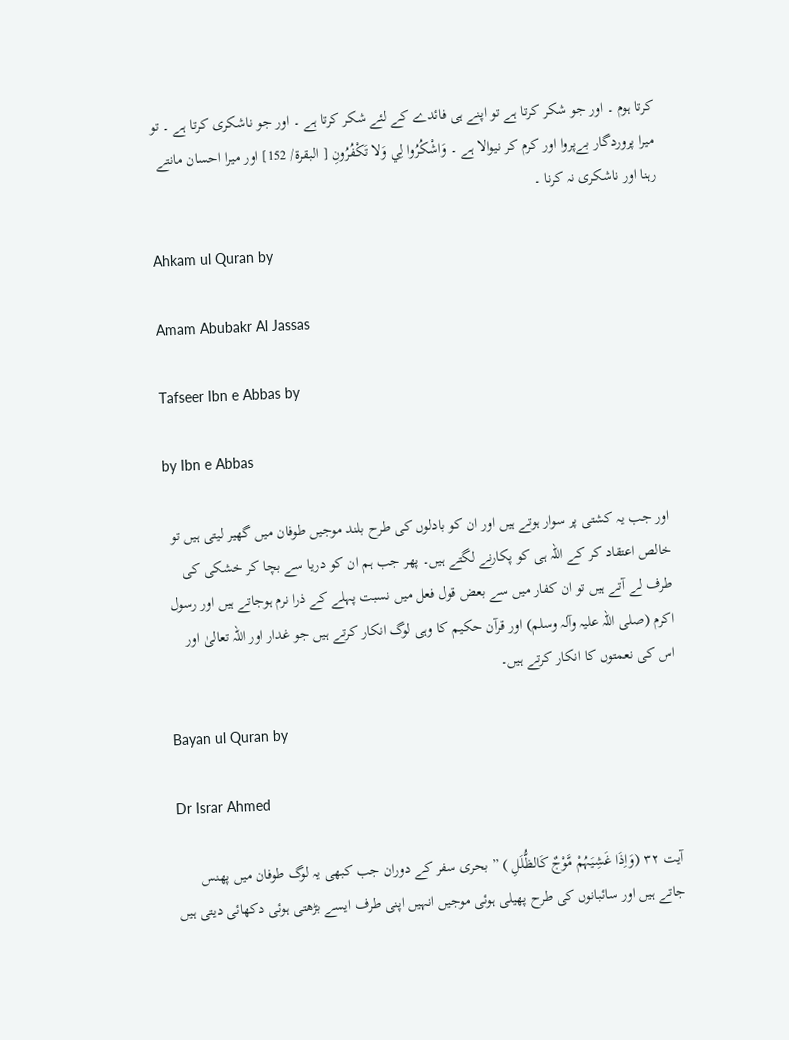کرتا ہوم ۔ اور جو شکر کرتا ہے تو اپنے ہی فائدے کے لئے شکر کرتا ہے ۔ اور جو ناشکری کرتا ہے ۔ تو میرا پروردگار بےپروا اور کرم کر نیوالا ہے ۔ وَاشْكُرُوا لِي وَلا تَكْفُرُونِ [ البقرة/ 152] اور میرا احسان مانتے رہنا اور ناشکری نہ کرنا ۔

Ahkam ul Quran by

Amam Abubakr Al Jassas

Tafseer Ibn e Abbas by

by Ibn e Abbas

اور جب یہ کشتی پر سوار ہوتے ہیں اور ان کو بادلوں کی طرح بلند موجیں طوفان میں گھیر لیتی ہیں تو خالص اعتقاد کر کے اللہ ہی کو پکارنے لگتے ہیں۔ پھر جب ہم ان کو دریا سے بچا کر خشکی کی طرف لے آتے ہیں تو ان کفار میں سے بعض قول فعل میں نسبت پہلے کے ذرا نرم ہوجاتے ہیں اور رسول اکرم (صلی اللہ علیہ وآلہ وسلم) اور قرآن حکیم کا وہی لوگ انکار کرتے ہیں جو غدار اور اللہ تعالیٰ اور اس کی نعمتوں کا انکار کرتے ہیں۔

Bayan ul Quran by

Dr Israr Ahmed

آیت ٣٢ (وَاِذَا غَشِیَہُمْ مَّوْجٌ کَالظُّلَلِ ) ” بحری سفر کے دوران جب کبھی یہ لوگ طوفان میں پھنس جاتے ہیں اور سائبانوں کی طرح پھیلی ہوئی موجیں انہیں اپنی طرف ایسے بڑھتی ہوئی دکھائی دیتی ہیں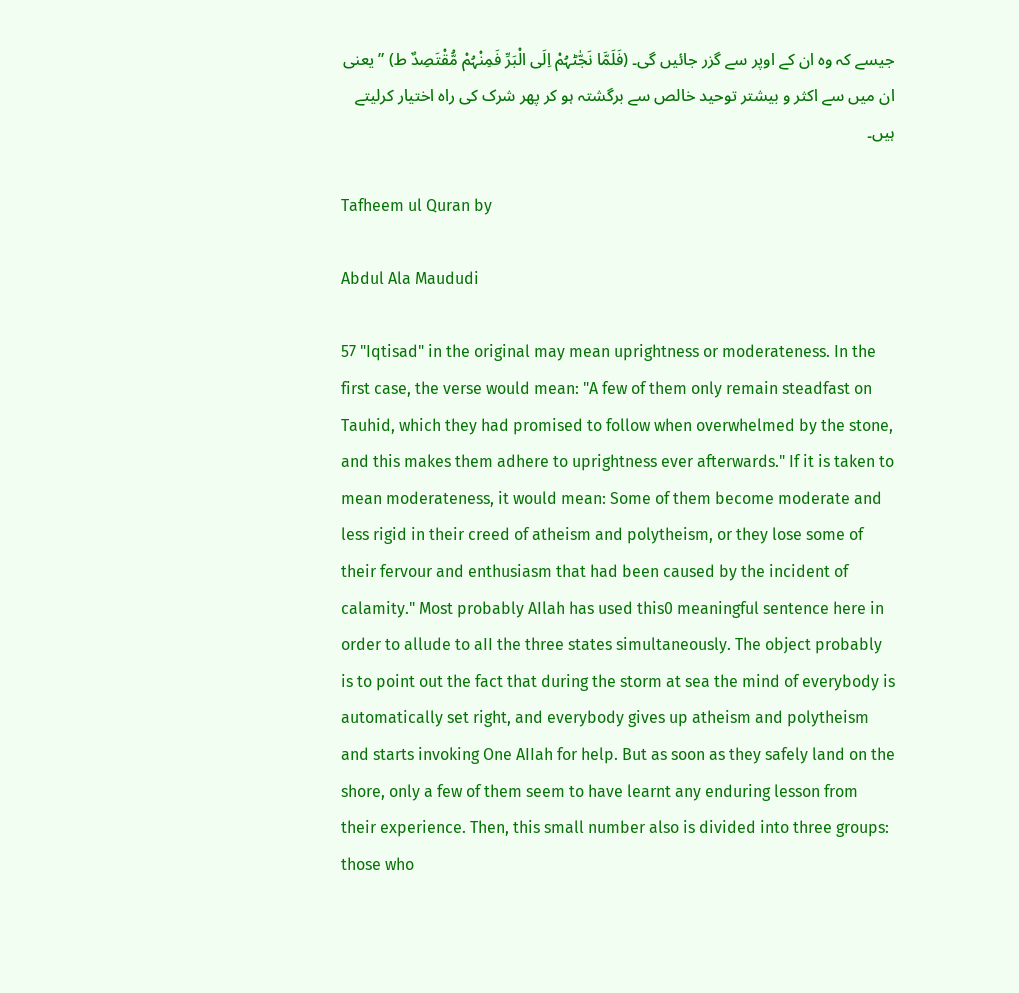جیسے کہ وہ ان کے اوپر سے گزر جائیں گی۔ (فَلَمَّا نَجّٰٹہُمْ اِلَی الْبَرِّ فَمِنْہُمْ مُّقْتَصِدٌ ط) ” یعنی ان میں سے اکثر و بیشتر توحید خالص سے برگشتہ ہو کر پھر شرک کی راہ اختیار کرلیتے ہیں۔

Tafheem ul Quran by

Abdul Ala Maududi

57 "Iqtisad" in the original may mean uprightness or moderateness. In the first case, the verse would mean: "A few of them only remain steadfast on Tauhid, which they had promised to follow when overwhelmed by the stone, and this makes them adhere to uprightness ever afterwards." If it is taken to mean moderateness, it would mean: Some of them become moderate and less rigid in their creed of atheism and polytheism, or they lose some of their fervour and enthusiasm that had been caused by the incident of calamity." Most probably AIlah has used this0 meaningful sentence here in order to allude to aII the three states simultaneously. The object probably is to point out the fact that during the storm at sea the mind of everybody is automatically set right, and everybody gives up atheism and polytheism and starts invoking One AIIah for help. But as soon as they safely land on the shore, only a few of them seem to have learnt any enduring lesson from their experience. Then, this small number also is divided into three groups: those who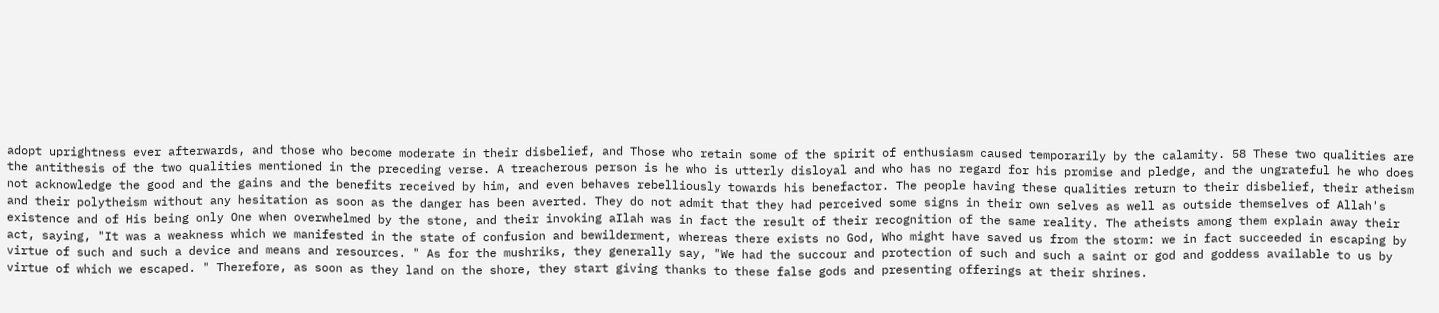adopt uprightness ever afterwards, and those who become moderate in their disbelief, and Those who retain some of the spirit of enthusiasm caused temporarily by the calamity. 58 These two qualities are the antithesis of the two qualities mentioned in the preceding verse. A treacherous person is he who is utterly disloyal and who has no regard for his promise and pledge, and the ungrateful he who does not acknowledge the good and the gains and the benefits received by him, and even behaves rebelliously towards his benefactor. The people having these qualities return to their disbelief, their atheism and their polytheism without any hesitation as soon as the danger has been averted. They do not admit that they had perceived some signs in their own selves as well as outside themselves of Allah's existence and of His being only One when overwhelmed by the stone, and their invoking aIlah was in fact the result of their recognition of the same reality. The atheists among them explain away their act, saying, "It was a weakness which we manifested in the state of confusion and bewilderment, whereas there exists no God, Who might have saved us from the storm: we in fact succeeded in escaping by virtue of such and such a device and means and resources. " As for the mushriks, they generally say, "We had the succour and protection of such and such a saint or god and goddess available to us by virtue of which we escaped. " Therefore, as soon as they land on the shore, they start giving thanks to these false gods and presenting offerings at their shrines.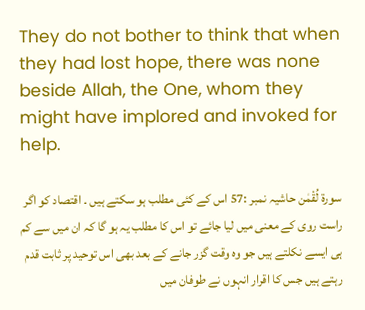They do not bother to think that when they had lost hope, there was none beside Allah, the One, whom they might have implored and invoked for help.

سورة لُقْمٰن حاشیہ نمبر :57 اس کے کئی مطلب ہو سکتے ہیں ۔ اقتصاد کو اگر راست روی کے معنی میں لیا جائے تو اس کا مطلب یہ ہو گا کہ ان میں سے کم ہی ایسے نکلتے ہیں جو وہ وقت گزر جانے کے بعد بھی اس توحید پر ثابت قدم رہتے ہیں جس کا اقرار انہوں نے طوفان میں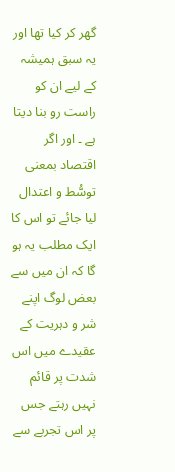گھر کر کیا تھا اور یہ سبق ہمیشہ کے لیے ان کو راست رو بنا دیتا ہے ۔ اور اگر اقتصاد بمعنی توسُّط و اعتدال لیا جائے تو اس کا ایک مطلب یہ ہو گا کہ ان میں سے بعض لوگ اپنے شر و دہریت کے عقیدے میں اس شدت پر قائم نہیں رہتے جس پر اس تجربے سے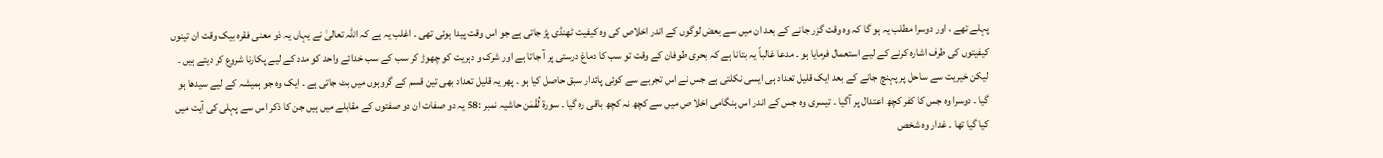پہلے تھے ، اور دوسرا مطلب یہ ہو گا کہ وہ وقت گزر جانے کے بعد ان میں سے بعض لوگوں کے اندر اخلاص کی وہ کیفیت ٹھنڈی پڑ جاتی ہے جو اس وقت پیدا ہوئی تھی ۔ اغلب یہ ہے کہ اللہ تعالیٰ نے یہاں یہ ذو معنی فقرہ بیک وقت ان تینوں کیفیتوں کی طرف اشارہ کرنے کے لیے استعمال فرمایا ہو ۔ مدعا غالباً یہ بتانا ہے کہ بحری طوفان کے وقت تو سب کا دماغ درستی پر آ جاتا ہے اور شرک و دہریت کو چھوڑ کر سب کے سب خدائے واحد کو مدد کے لیے پکارنا شروع کر دیتے ہیں ۔ لیکن خیریت سے ساحل پر پہنچ جانے کے بعد ایک قلیل تعداد ہی ایسی نکلتی ہے جس نے اس تجربے سے کوئی پائدار سبق حاصل کیا ہو ۔ پھر یہ قلیل تعداد بھی تین قسم کے گروہوں میں بٹ جاتی ہے ۔ ایک وہ جو ہمیشہ کے لیے سیدھا ہو گیا ۔ دوسرا وہ جس کا کفر کچھ اعتدال پر آگیا ۔ تیسری وہ جس کے اندر اس ہنگامی اخلا ص میں سے کچھ نہ کچھ باقی رہ گیا ۔ سورة لُقْمٰن حاشیہ نمبر :58 یہ دو صفات ان دو صفتوں کے مقابلے میں ہیں جن کا ذکر اس سے پہلی کی آیت میں کیا گیا تھا ۔ غدار وہ شخص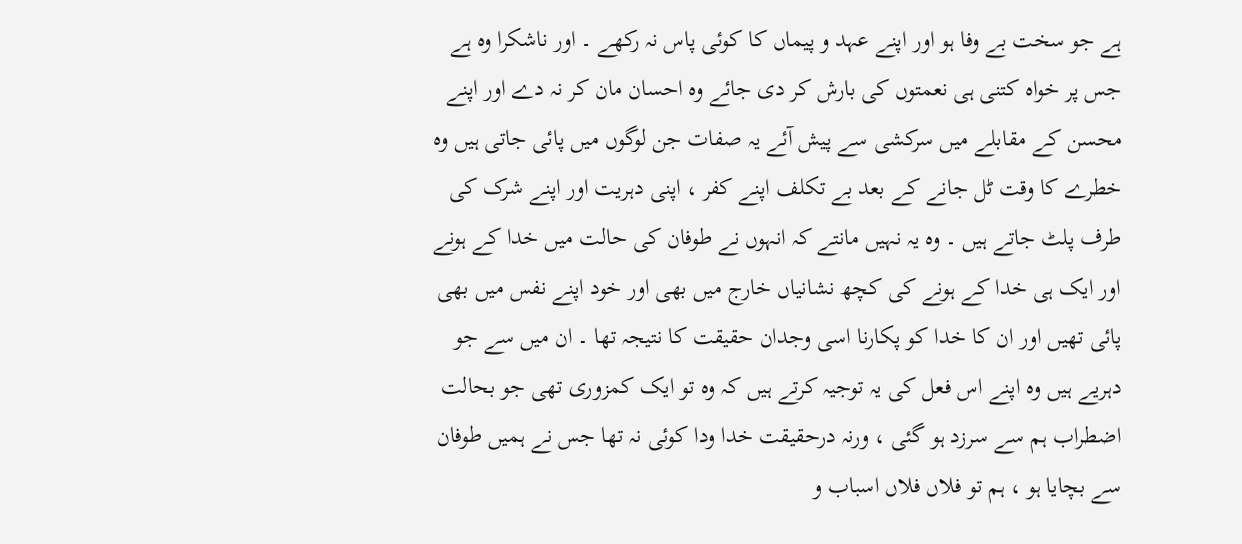ہے جو سخت بے وفا ہو اور اپنے عہد و پیماں کا کوئی پاس نہ رکھے ۔ اور ناشکرا وہ ہے جس پر خواہ کتنی ہی نعمتوں کی بارش کر دی جائے وہ احسان مان کر نہ دے اور اپنے محسن کے مقابلے میں سرکشی سے پیش آئے یہ صفات جن لوگوں میں پائی جاتی ہیں وہ خطرے کا وقت ٹل جانے کے بعد بے تکلف اپنے کفر ، اپنی دہریت اور اپنے شرک کی طرف پلٹ جاتے ہیں ۔ وہ یہ نہیں مانتے کہ انہوں نے طوفان کی حالت میں خدا کے ہونے اور ایک ہی خدا کے ہونے کی کچھ نشانیاں خارج میں بھی اور خود اپنے نفس میں بھی پائی تھیں اور ان کا خدا کو پکارنا اسی وجدان حقیقت کا نتیجہ تھا ۔ ان میں سے جو دہریے ہیں وہ اپنے اس فعل کی یہ توجیہ کرتے ہیں کہ وہ تو ایک کمزوری تھی جو بحالت اضطراب ہم سے سرزد ہو گئی ، ورنہ درحقیقت خدا ودا کوئی نہ تھا جس نے ہمیں طوفان سے بچایا ہو ، ہم تو فلاں فلاں اسباب و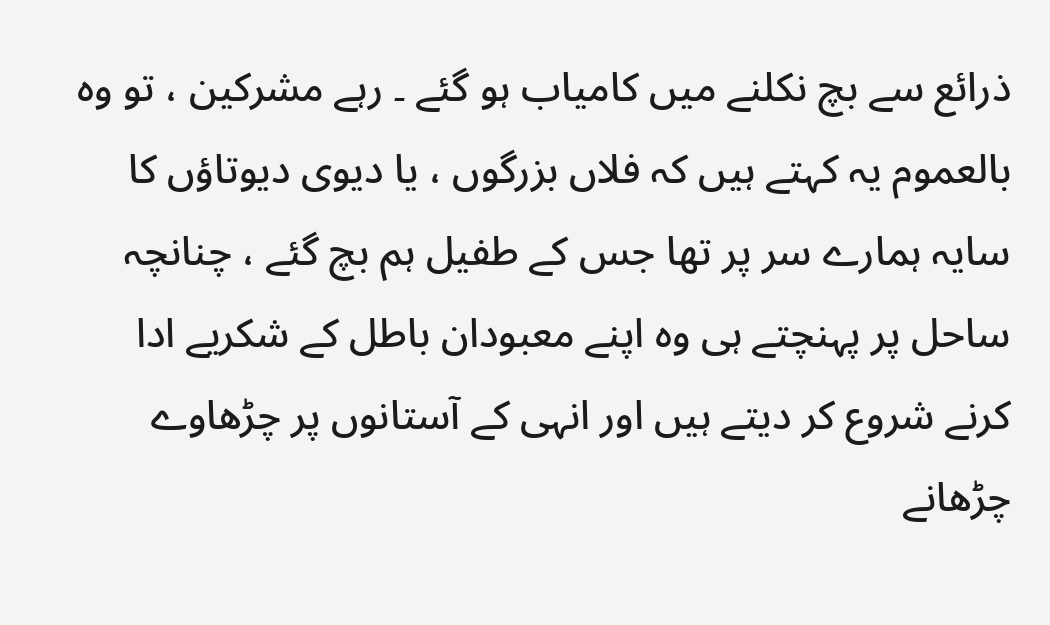ذرائع سے بچ نکلنے میں کامیاب ہو گئے ۔ رہے مشرکین ، تو وہ بالعموم یہ کہتے ہیں کہ فلاں بزرگوں ، یا دیوی دیوتاؤں کا سایہ ہمارے سر پر تھا جس کے طفیل ہم بچ گئے ، چنانچہ ساحل پر پہنچتے ہی وہ اپنے معبودان باطل کے شکریے ادا کرنے شروع کر دیتے ہیں اور انہی کے آستانوں پر چڑھاوے چڑھانے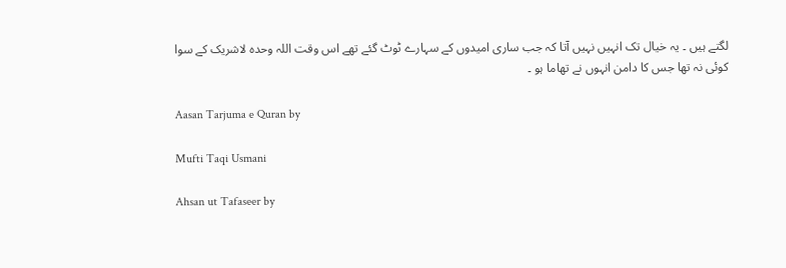لگتے ہیں ۔ یہ خیال تک انہیں نہیں آتا کہ جب ساری امیدوں کے سہارے ٹوٹ گئے تھے اس وقت اللہ وحدہ لاشریک کے سوا کوئی نہ تھا جس کا دامن انہوں نے تھاما ہو ۔

Aasan Tarjuma e Quran by

Mufti Taqi Usmani

Ahsan ut Tafaseer by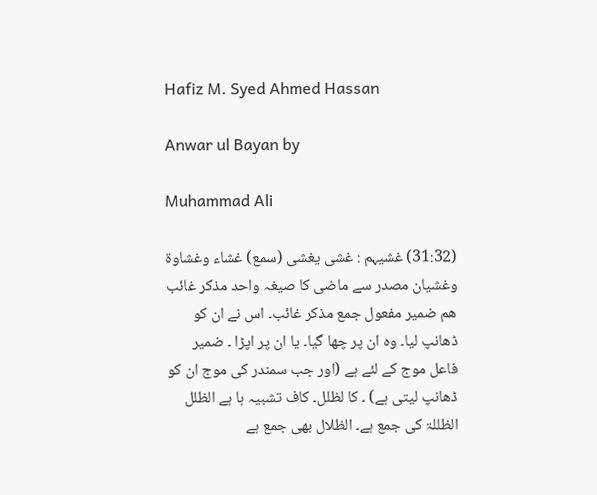Hafiz M. Syed Ahmed Hassan

Anwar ul Bayan by

Muhammad Ali

(31:32) غشیہم : غشی یغشی (سمع) غشاء وغشاوۃ وغشیان مصدر سے ماضی کا صیغہ واحد مذکر غائب ھم ضمیر مفعول جمع مذکر غائب۔ اس نے ان کو ڈھانپ لیا۔ وہ ان پر چھا گیا۔ یا ان پر اپڑا ۔ ضمیر فاعل موج کے لئے ہے (اور جب سمندر کی موج ان کو ڈھانپ لیتی ہے) ۔ کا لظلل۔ کاف تشبیہ ہا ہے الظلل الظللۃ کی جمع ہے۔ الظلال بھی جمع ہے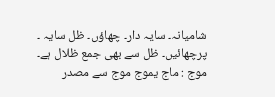شامیانہ۔ سایہ دار۔ چھاؤں۔ ظل سایہ ۔ پرچھائیں۔ ظل سے بھی جمع ظلال ہے۔ موج : ماج یموج موج سے مصدر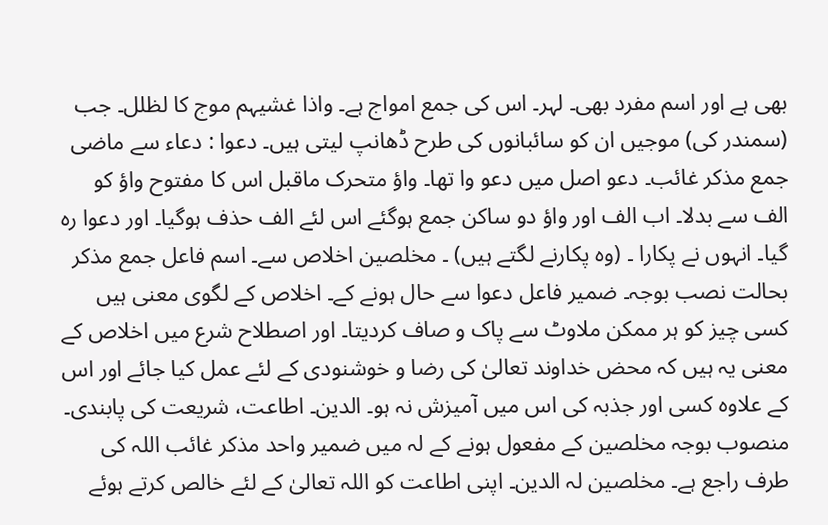بھی ہے اور اسم مفرد بھی۔ لہر۔ اس کی جمع امواج ہے۔ واذا غشیہم موج کا لظلل۔ جب (سمندر کی) موجیں ان کو سائبانوں کی طرح ڈھانپ لیتی ہیں۔ دعوا : دعاء سے ماضی جمع مذکر غائب۔ دعو اصل میں دعو وا تھا۔ واؤ متحرک ماقبل اس کا مفتوح واؤ کو الف سے بدلا۔ اب الف اور واؤ دو ساکن جمع ہوگئے اس لئے الف حذف ہوگیا۔ اور دعوا رہ گیا۔ انہوں نے پکارا ۔ (وہ پکارنے لگتے ہیں) ۔ مخلصین اخلاص سے۔ اسم فاعل جمع مذکر بحالت نصب بوجہ۔ ضمیر فاعل دعوا سے حال ہونے کے۔ اخلاص کے لگوی معنی ہیں کسی چیز کو ہر ممکن ملاوٹ سے پاک و صاف کردیتا۔ اور اصطلاح شرع میں اخلاص کے معنی یہ ہیں کہ محض خداوند تعالیٰ کی رضا و خوشنودی کے لئے عمل کیا جائے اور اس کے علاوہ کسی اور جذبہ کی اس میں آمیزش نہ ہو۔ الدین۔ اطاعت، شریعت کی پابندی۔ منصوب بوجہ مخلصین کے مفعول ہونے کے لہ میں ضمیر واحد مذکر غائب اللہ کی طرف راجع ہے۔ مخلصین لہ الدین۔ اپنی اطاعت کو اللہ تعالیٰ کے لئے خالص کرتے ہوئے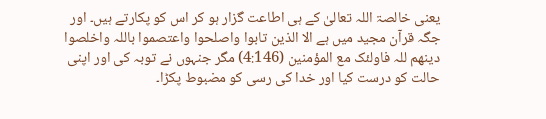یعنی خالصۃ اللہ تعالیٰ کے ہی اطاعت گزار ہو کر اس کو پکارتے ہیں۔ اور جگہ قرآن مجید میں ہے الا الذین تابوا واصلحوا واعتصموا باللہ واخلصوا دینھم للہ فاولئک مع المؤمنین (4:146) مگر جنہوں نے توبہ کی اور اپنی حالت کو درست کیا اور خدا کی رسی کو مضبوط پکڑا۔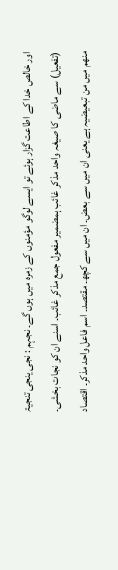اور خالص خدا کے اطاعت گزار ہوئے تو ایسے لوگو مؤمنوں کے زمرہ میں ہوں گے۔ نجہم : نجی ینجی تنجیۃ (تفعیل) سے ماضی کا صیغہ واحد مذکر غائب ہمضمیر مفعول جمع مذکر غائب۔ اسنے ان کو نجات بخشی۔ منھم میں من تبعیضیہ ہے یعنی ان میں سے بعض۔ ان میں سے کچھ۔ مقتصد۔ اسم فاعل واحد مذکر۔ اقتصاد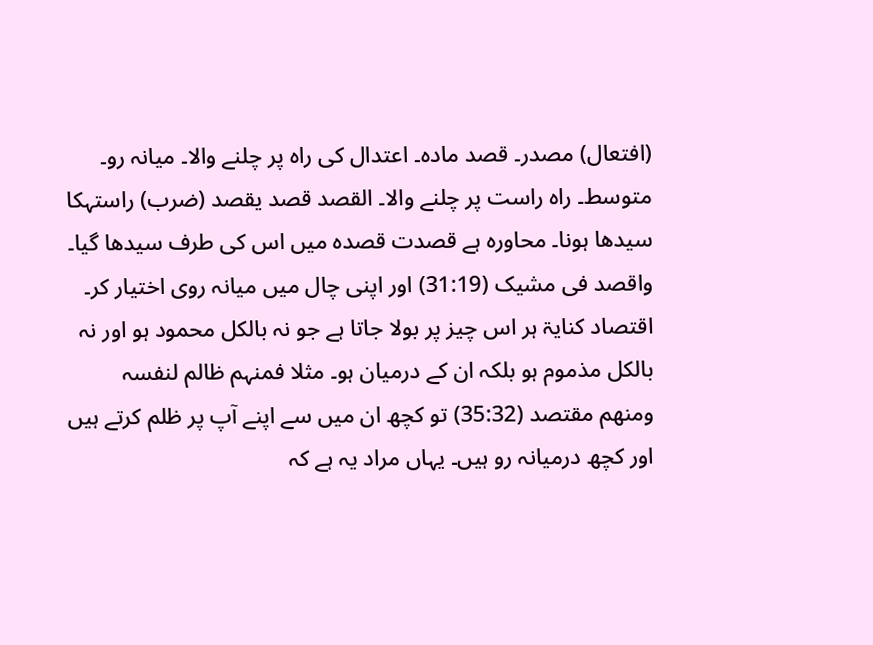(افتعال) مصدر۔ قصد مادہ۔ اعتدال کی راہ پر چلنے والا۔ میانہ رو۔ متوسط۔ راہ راست پر چلنے والا۔ القصد قصد یقصد (ضرب) راستہکا سیدھا ہونا۔ محاورہ ہے قصدت قصدہ میں اس کی طرف سیدھا گیا۔ واقصد فی مشیک (31:19) اور اپنی چال میں میانہ روی اختیار کر۔ اقتصاد کنایۃ ہر اس چیز پر بولا جاتا ہے جو نہ بالکل محمود ہو اور نہ بالکل مذموم ہو بلکہ ان کے درمیان ہو۔ مثلا فمنہم ظالم لنفسہ ومنھم مقتصد (35:32) تو کچھ ان میں سے اپنے آپ پر ظلم کرتے ہیں اور کچھ درمیانہ رو ہیں۔ یہاں مراد یہ ہے کہ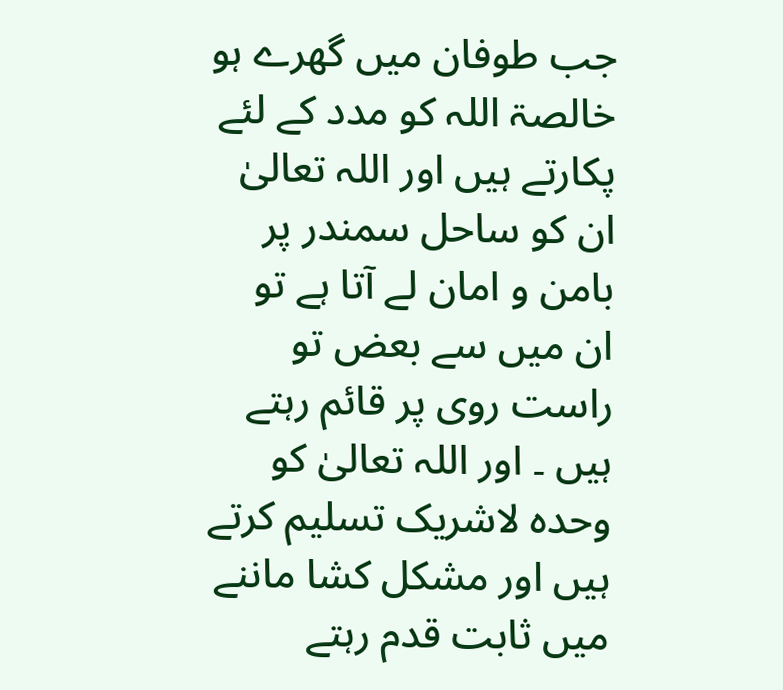جب طوفان میں گھرے ہو خالصۃ اللہ کو مدد کے لئے پکارتے ہیں اور اللہ تعالیٰ ان کو ساحل سمندر پر بامن و امان لے آتا ہے تو ان میں سے بعض تو راست روی پر قائم رہتے ہیں ۔ اور اللہ تعالیٰ کو وحدہ لاشریک تسلیم کرتے ہیں اور مشکل کشا ماننے میں ثابت قدم رہتے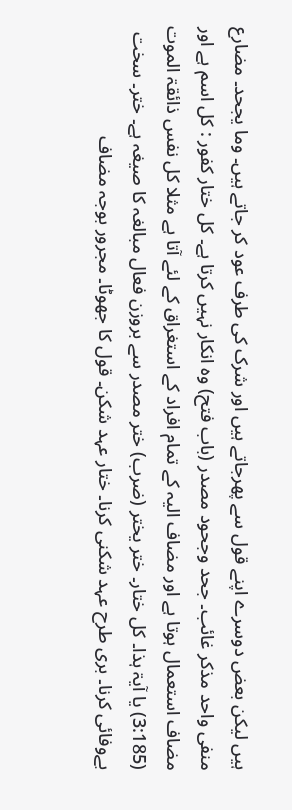ہیں لیکن بعض دوسرے اپنے قول سے پھرجاتے ہیں اور شرک کی طرف عود کر جاتے ہیں۔ وما یجحد۔ مضارع منفی واحد مذکر غائب۔ جحد وجحود مصدر (باب فتح) وہ انکار نہیں کرتا ہے۔ کل ختار کفور : کل اسم ہے اور مضاف استعمال ہوتا ہے اور مضاف الیہ کے تمام افراد کے استغراق کے لئے آتا ہے مثلا کل نفس ذائقۃ الموت (3:185) یا آیۃ ہذا۔ کل ختار۔ ختر یختر (ضرب) ختر مصدر سے بروزن فعال مبالغہ کا صیغہ ہے۔ ختر۔ سخت بےوفائی کرنا۔ بری طرح عہد شکنی کرنا۔ ختار عہد شکن۔ قول کا جھوٹا۔ مجرور بوجہ مضاف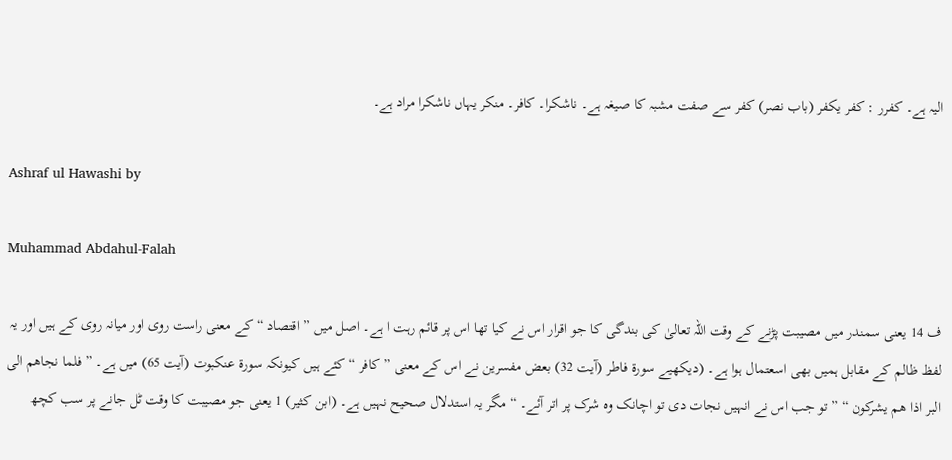الیہ ہے۔ کفرر : کفر یکفر (باب نصر) کفر سے صفت مشبہ کا صیغہ ہے۔ ناشکرا۔ کافر۔ منکر یہاں ناشکرا مراد ہے۔

Ashraf ul Hawashi by

Muhammad Abdahul-Falah

ف 14 یعنی سمندر میں مصیبت پڑنے کے وقت اللہ تعالیٰ کی بندگی کا جو اقرار اس نے کیا تھا اس پر قائم رہت ا ہے۔ اصل میں ” اقتصاد “ کے معنی راست روی اور میانہ روی کے ہیں اور یہ لفظ ظالم کے مقابل ہمیں بھی اسعتمال ہوا ہے۔ (دیکھیے سورة فاطر (آیت 32) بعض مفسرین نے اس کے معنی ” کافر “ کئے ہیں کیونکہ سورة عنکبوت (آیت 65) میں ہے۔ ” فلما نجاھم الی البر اذا ھم یشرکون “ ” تو جب اس نے انہیں نجات دی تو اچانک وہ شرک پر اتر آئے۔ “ مگر یہ استدلال صحیح نہیں ہے۔ (ابن کثیر) 1 یعنی جو مصیبت کا وقت ٹل جانے پر سب کچھ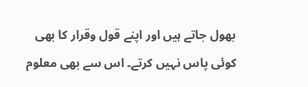بھول جاتے ہیں اور اپنے قول وقرار کا بھی کوئی پاس نہیں کرتے۔ اس سے بھی معلوم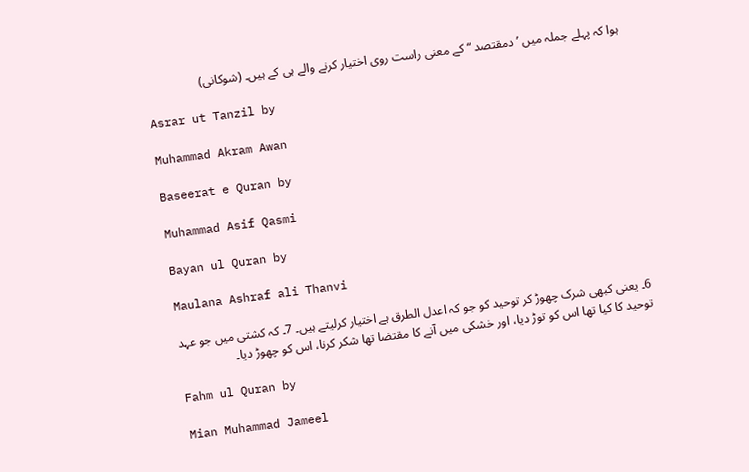ہوا کہ پہلے جملہ میں ’ دمقتصد “ کے معنی راست روی اختیار کرنے والے ہی کے ہیں۔ (شوکانی)

Asrar ut Tanzil by

Muhammad Akram Awan

Baseerat e Quran by

Muhammad Asif Qasmi

Bayan ul Quran by

Maulana Ashraf ali Thanvi

6۔ یعنی کبھی شرک چھوڑ کر توحید کو جو کہ اعدل الطرق ہے اختیار کرلیتے ہیں۔ 7۔ کہ کشتی میں جو عہد توحید کا کیا تھا اس کو توڑ دیا، اور خشکی میں آنے کا مقتضا تھا شکر کرنا، اس کو چھوڑ دیا۔

Fahm ul Quran by

Mian Muhammad Jameel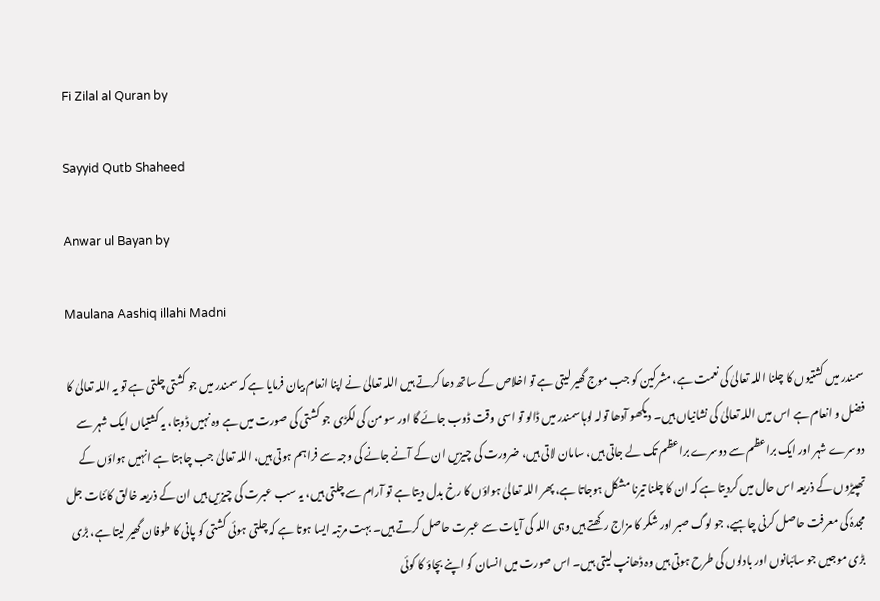Fi Zilal al Quran by

Sayyid Qutb Shaheed

Anwar ul Bayan by

Maulana Aashiq illahi Madni

سمندر میں کشتیوں کا چلنا اللہ تعالیٰ کی نعمت ہے، مشرکین کو جب موج گھیر لیتی ہے تو اخلاص کے ساتھ دعا کرتے ہیں اللہ تعالیٰ نے اپنا انعام بیان فرمایا ہے کہ سمندر میں جو کشتی چلتی ہے تو یہ اللہ تعالیٰ کا فضل و انعام ہے اس میں اللہ تعالیٰ کی نشانیاں ہیں۔ دیکھو آدھا تولہ لوہا سمندر میں ڈالو تو اسی وقت ڈوب جائے گا اور سو من کی لکڑی جو کشتی کی صورت میں ہے وہ نہیں ڈوبتا، یہ کشتیاں ایک شہر سے دوسرے شہر اور ایک براعظم سے دوسرے براعظم تک لے جاتی ہیں، سامان لاتی ہیں، ضرورت کی چیزیں ان کے آنے جانے کی وجہ سے فراہم ہوتی ہیں، اللہ تعالیٰ جب چاہتا ہے انہیں ہواؤں کے تھپیڑوں کے ذریعہ اس حال میں کردیتا ہے کہ ان کا چلنا تیرنا مشکل ہوجاتا ہے، پھر اللہ تعالیٰ ہواؤں کا رخ بدل دیتا ہے تو آرام سے چلتی ہیں، یہ سب عبرت کی چیزیں ہیں ان کے ذریعہ خالق کائنات جل مجدہٗ کی معرفت حاصل کرنی چاہیے، جو لوگ صبر اور شکر کا مزاج رکھتے ہیں وہی اللہ کی آیات سے عبرت حاصل کرتے ہیں۔ بہت مرتبہ ایسا ہوتا ہے کہ چلتی ہوئی کشتی کو پانی کا طوفان گھیر لیتا ہے، بڑی بڑی موجیں جو سائبانوں اور بادلوں کی طرح ہوتی ہیں وہ ڈھانپ لیتی ہیں۔ اس صورت میں انسان کو اپنے بچاؤ کا کوئی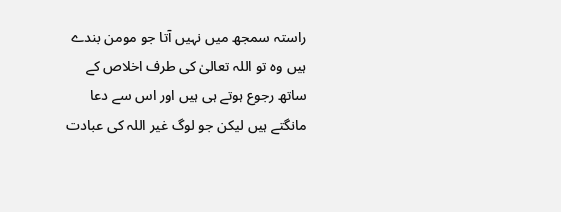راستہ سمجھ میں نہیں آتا جو مومن بندے ہیں وہ تو اللہ تعالیٰ کی طرف اخلاص کے ساتھ رجوع ہوتے ہی ہیں اور اس سے دعا مانگتے ہیں لیکن جو لوگ غیر اللہ کی عبادت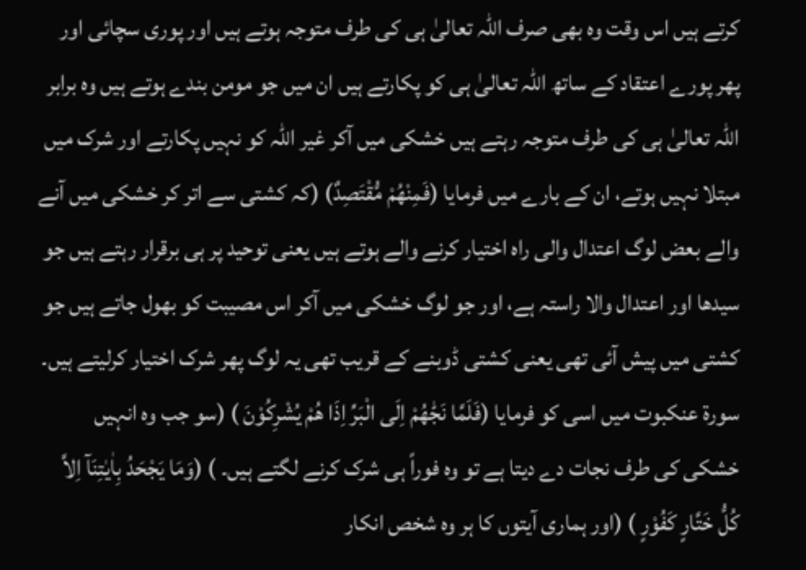کرتے ہیں اس وقت وہ بھی صرف اللہ تعالیٰ ہی کی طرف متوجہ ہوتے ہیں اور پوری سچائی اور پھر پورے اعتقاد کے ساتھ اللہ تعالیٰ ہی کو پکارتے ہیں ان میں جو مومن بندے ہوتے ہیں وہ برابر اللہ تعالیٰ ہی کی طرف متوجہ رہتے ہیں خشکی میں آکر غیر اللہ کو نہیں پکارتے اور شرک میں مبتلا نہیں ہوتے، ان کے بارے میں فرمایا (فَمِنْھُمْ مُّقْتَصِدٌ) (کہ کشتی سے اتر کر خشکی میں آنے والے بعض لوگ اعتدال والی راہ اختیار کرنے والے ہوتے ہیں یعنی توحید پر ہی برقرار رہتے ہیں جو سیدھا اور اعتدال والا راستہ ہے، اور جو لوگ خشکی میں آکر اس مصیبت کو بھول جاتے ہیں جو کشتی میں پیش آئی تھی یعنی کشتی ڈوبنے کے قریب تھی یہ لوگ پھر شرک اختیار کرلیتے ہیں۔ سورة عنکبوت میں اسی کو فرمایا (فَلَمَّا نَجّٰھُمْ اِلَی الْبَرِّ اِذَا ھُمْ یُشْرِکُوْنَ ) (سو جب وہ انہیں خشکی کی طرف نجات دے دیتا ہے تو وہ فوراً ہی شرک کرنے لگتے ہیں۔ ) (وَمَا یَجْحَدُ بِاٰیٰتِنَآ اِلاَّ کُلُّ خَتَّارٍ کَفُوْرٍ ) (اور ہماری آیتوں کا ہر وہ شخص انکار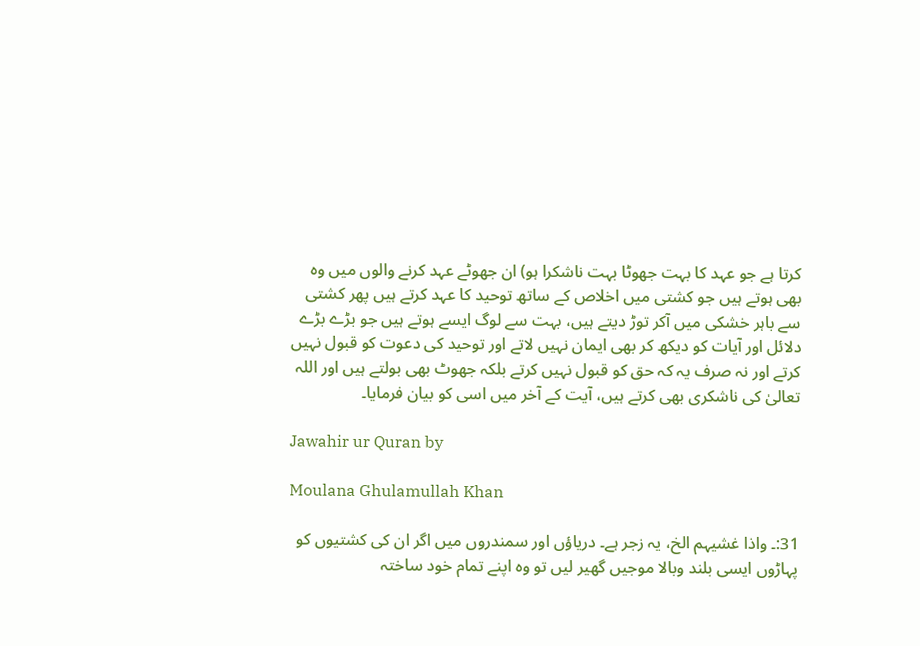کرتا ہے جو عہد کا بہت جھوٹا بہت ناشکرا ہو) ان جھوٹے عہد کرنے والوں میں وہ بھی ہوتے ہیں جو کشتی میں اخلاص کے ساتھ توحید کا عہد کرتے ہیں پھر کشتی سے باہر خشکی میں آکر توڑ دیتے ہیں، بہت سے لوگ ایسے ہوتے ہیں جو بڑے بڑے دلائل اور آیات کو دیکھ کر بھی ایمان نہیں لاتے اور توحید کی دعوت کو قبول نہیں کرتے اور نہ صرف یہ کہ حق کو قبول نہیں کرتے بلکہ جھوٹ بھی بولتے ہیں اور اللہ تعالیٰ کی ناشکری بھی کرتے ہیں، آیت کے آخر میں اسی کو بیان فرمایا۔

Jawahir ur Quran by

Moulana Ghulamullah Khan

31:۔ واذا غشیہم الخ، یہ زجر ہے۔ دریاؤں اور سمندروں میں اگر ان کی کشتیوں کو پہاڑوں ایسی بلند وبالا موجیں گھیر لیں تو وہ اپنے تمام خود ساختہ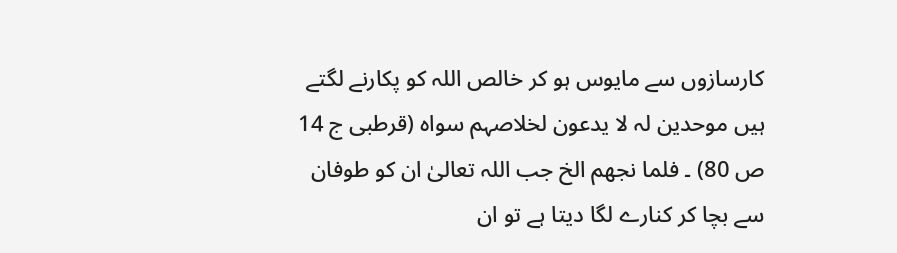کارسازوں سے مایوس ہو کر خالص اللہ کو پکارنے لگتے ہیں موحدین لہ لا یدعون لخلاصہم سواہ (قرطبی ج 14 ص 80) ۔ فلما نجھم الخ جب اللہ تعالیٰ ان کو طوفان سے بچا کر کنارے لگا دیتا ہے تو ان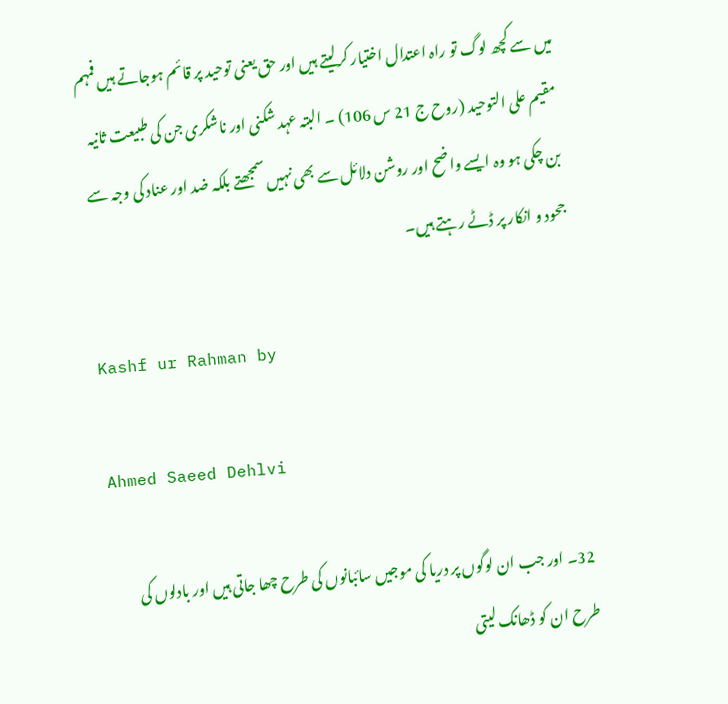میں سے کچھ لوگ تو راہ اعتدال اختیار کرلیتے ہیں اور حق یعنی توحید پر قائم ہوجاتے ہیں فمہم مقیم علی التوحید (روح ج 21 س 106) ۔ البتہ عہد شکنی اور ناشکری جن کی طبیعت ثانیہ بن چکی ہو وہ ایسے واضح اور روشن دلائل سے بھی نہیں سمجھتے بلکہ ضد اور عناد کی وجہ سے جحود و انکار پر ڈٹے رہتے ہیں۔

Kashf ur Rahman by

Ahmed Saeed Dehlvi

32۔ اور جب ان لوگوں پر دریا کی موجیں سائبانوں کی طرح چھا جاتی ہیں اور بادلوں کی طرح ان کو ڈھانک لیتی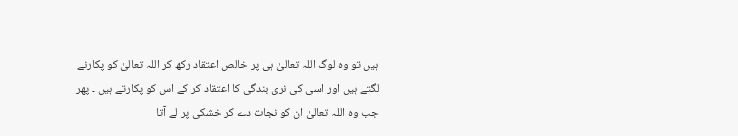ہیں تو وہ لوگ اللہ تعالیٰ ہی پر خالص اعتقاد رکھ کر اللہ تعالیٰ کو پکارنے لگتے ہیں اور اسی کی نری بندگی کا اعتقاد کر کے اس کو پکارتے ہیں ۔ پھر جب وہ اللہ تعالیٰ ان کو نجات دے کر خشکی پر لے آتا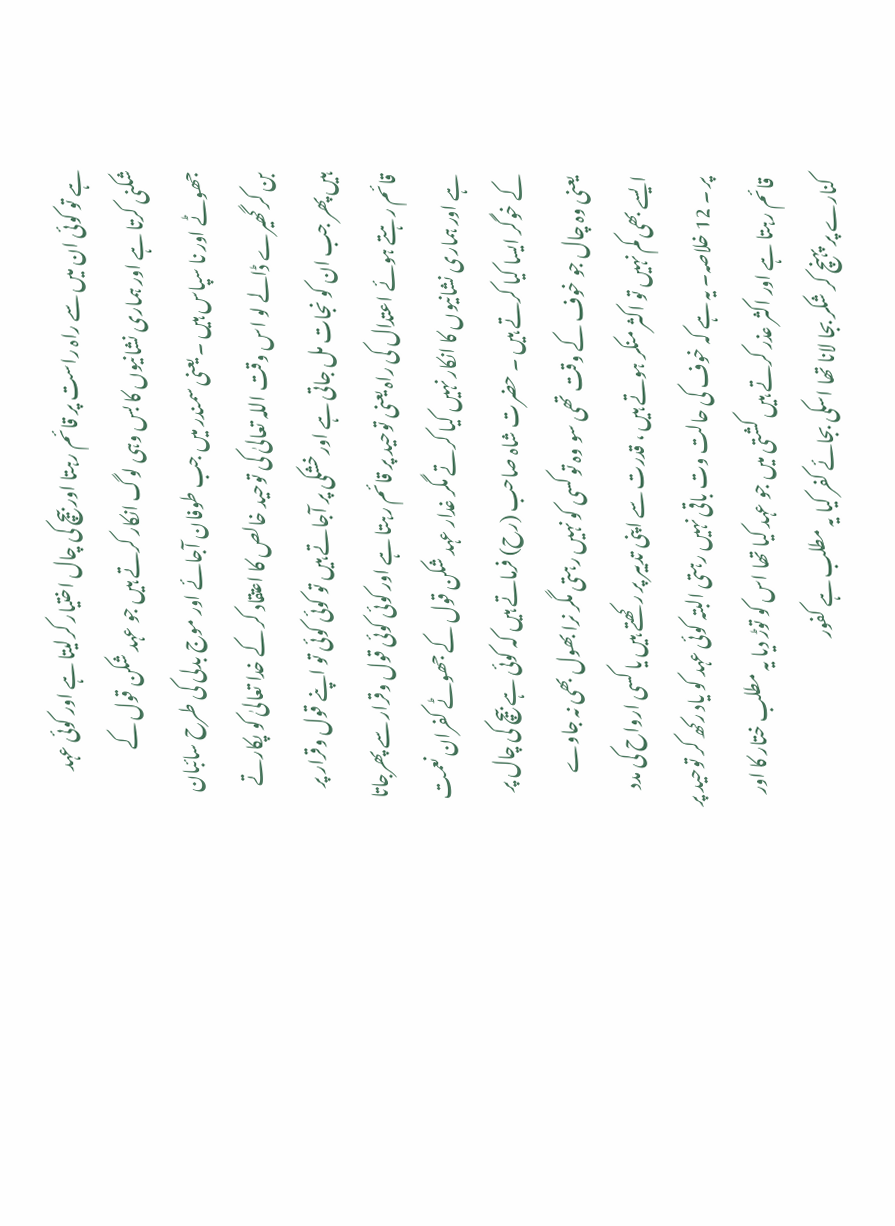ہے تو کوئی ان میں سے راہ راست پر قائم رہتا اور بیچ کی چال اختیار کرلیتا ہے اور کوئی عہد شکنی کرتا ہے اور ہماری نشانیوں کا بس وہی لوگ انکار کرتے ہیں جو عہد شکن قول کے جھوٹے اور نا سپاس ہیں ۔ یعنی سمندر میں جب طوفان آجائے اور موج بدلی کی طرح سائبان بن کر گھیرے ڈالے لو اس وقت اللہ تعالیٰ کی توحید خالص کا اعتقاد کر کے خدا تعالیٰ کو پکارتے ہیں پھر جب ان کو نجات مل جاتی ہے اور خشکی پر آجاتے ہیں تو کوئی کوئی تو اپنے قول وقرار پر قائم رہتے ہوئے اعتدال کی راہ یعنی توحید پر قائم رہتا ہے اور کوئی کوئی قول وقرار سے پھرجاتا ہے اور ہماری نشانیوں کا انکار نہیں کیا کرتے مگر غدار عہد شکن قول کے جھوٹے کفران نعمت کے خوگر ایسا کیا کرتے ہیں ۔ حضرت شاہ صاحب (رح) فرماتے ہیں کہ کوئی ہے بیچ کی چال پر یعنی وہ چال جو خوف کے وقت تھی سو وہ تو کسی کو نہیں رہتی مگر نرا بھول بھی نہ جاوے ایسے بھی کم نہیں تو اکثر منکر ہوتے ہیں ، قدرت سے اپنی تدبیر پر رکھتے ہیں یا کسی ارواح کی مدد پر ۔ 12 خلاصہ۔ یہ ہے کہ خوف کی حالت وت باقی نہیں رہتی البتہ کوئی عہد کو یاد رکھ کر توحید پر قائم رہتا ہے اور اکثر عذر کرتے ہیں کشتی میں جو عہد کیا تھا اس کو توڑ دیا یہ مطلب ختار کا اور کنارے پر پہنچ کر شکر بجا لانا تھا اسکی بجائے کفر کیا یہ مطلب ہے کفور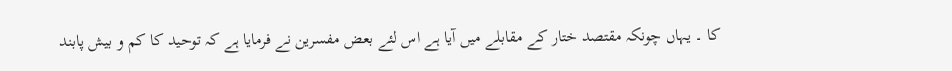کا ۔ یہاں چونکہ مقتصد ختار کے مقابلے میں آیا ہے اس لئے بعض مفسرین نے فرمایا ہے کہ توحید کا کم و بیش پابند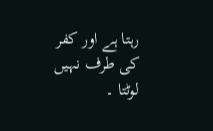رہتا ہے اور کفر کی طرف نہیں لوٹتا ۔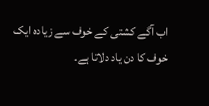اب آگے کشتی کے خوف سے زیادہ ایک خوف کا دن یاد دلاتا ہے۔